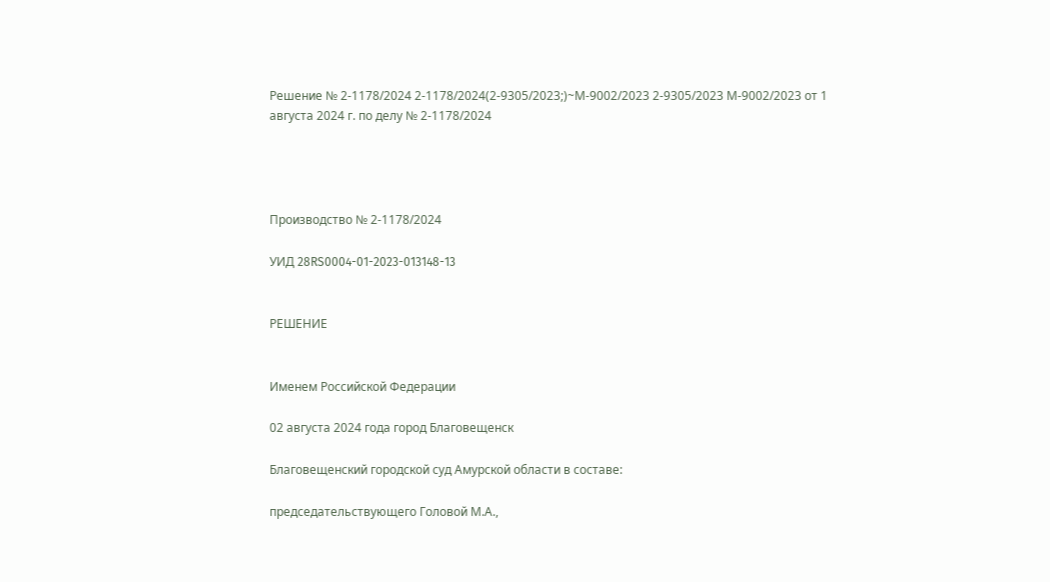Решение № 2-1178/2024 2-1178/2024(2-9305/2023;)~М-9002/2023 2-9305/2023 М-9002/2023 от 1 августа 2024 г. по делу № 2-1178/2024




Производство № 2-1178/2024

УИД 28RS0004-01-2023-013148-13


РЕШЕНИЕ


Именем Российской Федерации

02 августа 2024 года город Благовещенск

Благовещенский городской суд Амурской области в составе:

председательствующего Головой М.А.,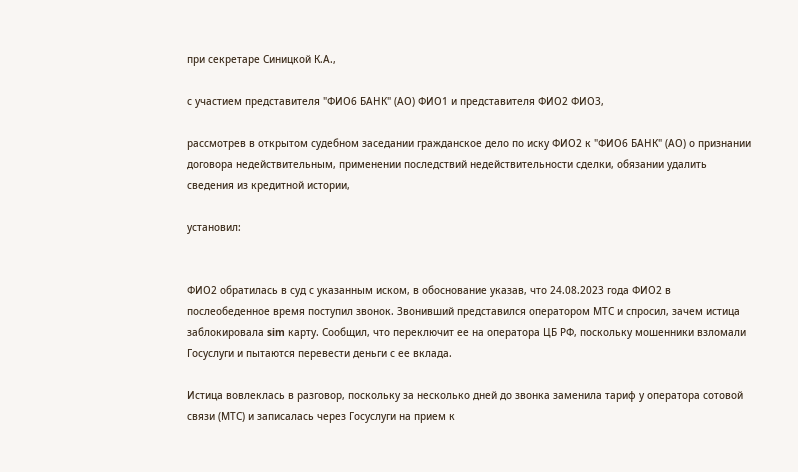при секретаре Синицкой К.А.,

с участием представителя "ФИО6 БАНК" (АО) ФИО1 и представителя ФИО2 ФИО3,

рассмотрев в открытом судебном заседании гражданское дело по иску ФИО2 к "ФИО6 БАНК" (АО) о признании договора недействительным, применении последствий недействительности сделки, обязании удалить сведения из кредитной истории,

установил:


ФИО2 обратилась в суд с указанным иском, в обоснование указав, что 24.08.2023 года ФИО2 в послеобеденное время поступил звонок. Звонивший представился оператором МТС и спросил, зачем истица заблокировала sim карту. Сообщил, что переключит ее на оператора ЦБ РФ, поскольку мошенники взломали Госуслуги и пытаются перевести деньги с ее вклада.

Истица вовлеклась в разговор, поскольку за несколько дней до звонка заменила тариф у оператора сотовой связи (МТС) и записалась через Госуслуги на прием к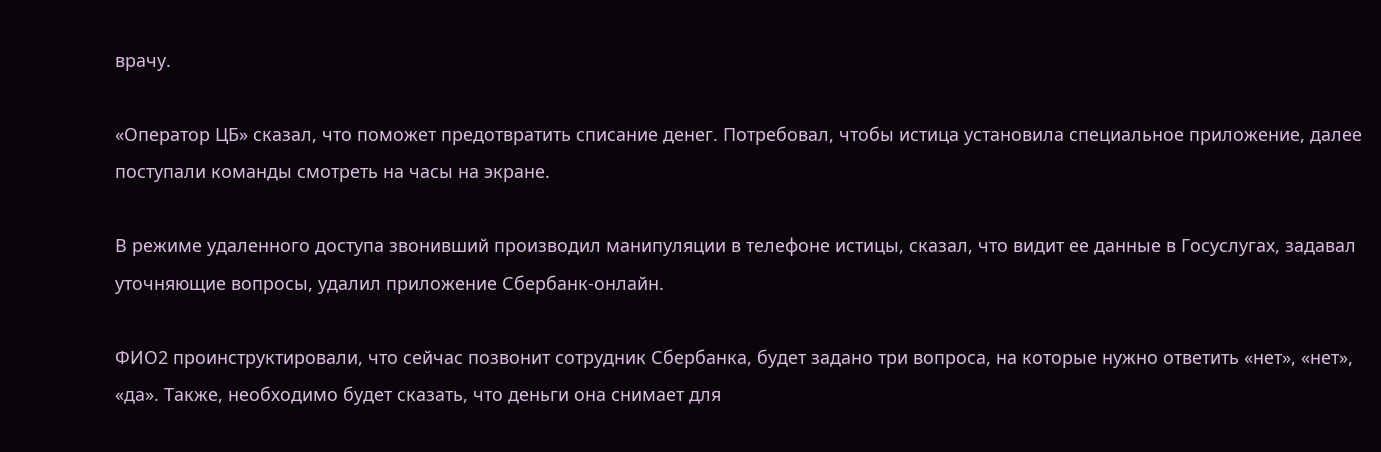врачу.

«Оператор ЦБ» сказал, что поможет предотвратить списание денег. Потребовал, чтобы истица установила специальное приложение, далее поступали команды смотреть на часы на экране.

В режиме удаленного доступа звонивший производил манипуляции в телефоне истицы, сказал, что видит ее данные в Госуслугах, задавал уточняющие вопросы, удалил приложение Сбербанк-онлайн.

ФИО2 проинструктировали, что сейчас позвонит сотрудник Сбербанка, будет задано три вопроса, на которые нужно ответить «нет», «нет», «да». Также, необходимо будет сказать, что деньги она снимает для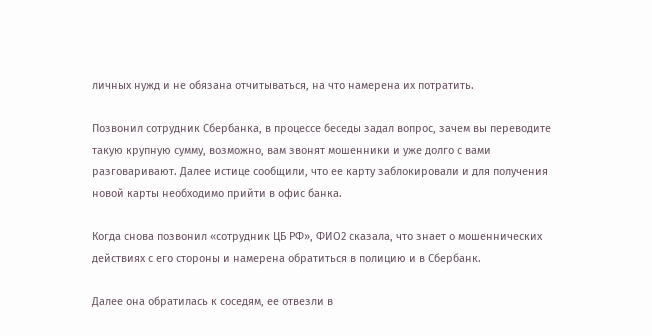личных нужд и не обязана отчитываться, на что намерена их потратить.

Позвонил сотрудник Сбербанка, в процессе беседы задал вопрос, зачем вы переводите такую крупную сумму, возможно, вам звонят мошенники и уже долго с вами разговаривают. Далее истице сообщили, что ее карту заблокировали и для получения новой карты необходимо прийти в офис банка.

Когда снова позвонил «сотрудник ЦБ РФ», ФИО2 сказала, что знает о мошеннических действиях с его стороны и намерена обратиться в полицию и в Сбербанк.

Далее она обратилась к соседям, ее отвезли в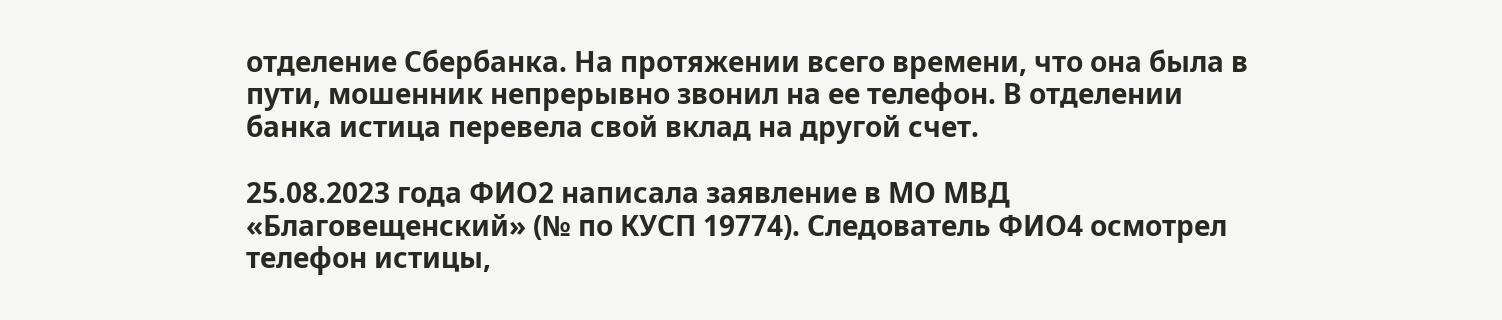отделение Сбербанка. На протяжении всего времени, что она была в пути, мошенник непрерывно звонил на ее телефон. В отделении банка истица перевела свой вклад на другой счет.

25.08.2023 года ФИО2 написала заявление в МО МВД «Благовещенский» (№ по КУСП 19774). Следователь ФИО4 осмотрел телефон истицы,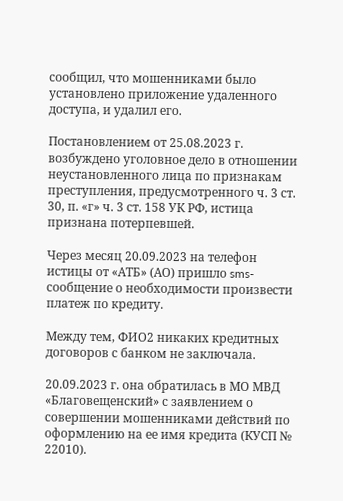сообщил, что мошенниками было установлено приложение удаленного доступа, и удалил его.

Постановлением от 25.08.2023 г. возбуждено уголовное дело в отношении неустановленного лица по признакам преступления, предусмотренного ч. 3 ст. 30, п. «г» ч. 3 ст. 158 УК РФ, истица признана потерпевшей.

Через месяц 20.09.2023 на телефон истицы от «АТБ» (АО) пришло sms-сообщение о необходимости произвести платеж по кредиту.

Между тем, ФИО2 никаких кредитных договоров с банком не заключала.

20.09.2023 г. она обратилась в МО МВД «Благовещенский» с заявлением о совершении мошенниками действий по оформлению на ее имя кредита (КУСП № 22010).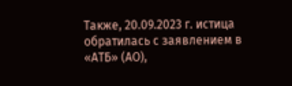Также, 20.09.2023 г. истица обратилась с заявлением в «АТБ» (АО),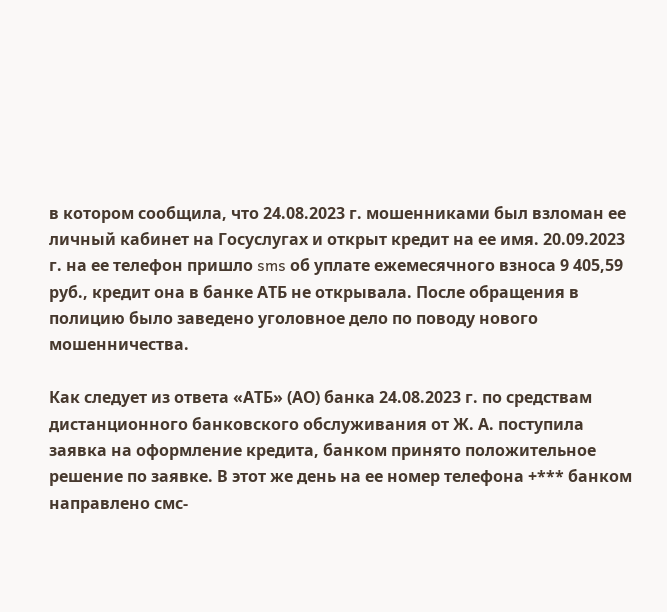в котором сообщила, что 24.08.2023 г. мошенниками был взломан ее личный кабинет на Госуслугах и открыт кредит на ее имя. 20.09.2023 г. на ее телефон пришло sms об уплате ежемесячного взноса 9 405,59 руб., кредит она в банке АТБ не открывала. После обращения в полицию было заведено уголовное дело по поводу нового мошенничества.

Как следует из ответа «АТБ» (АО) банка 24.08.2023 г. по средствам дистанционного банковского обслуживания от Ж. А. поступила заявка на оформление кредита, банком принято положительное решение по заявке. В этот же день на ее номер телефона +*** банком направлено смс-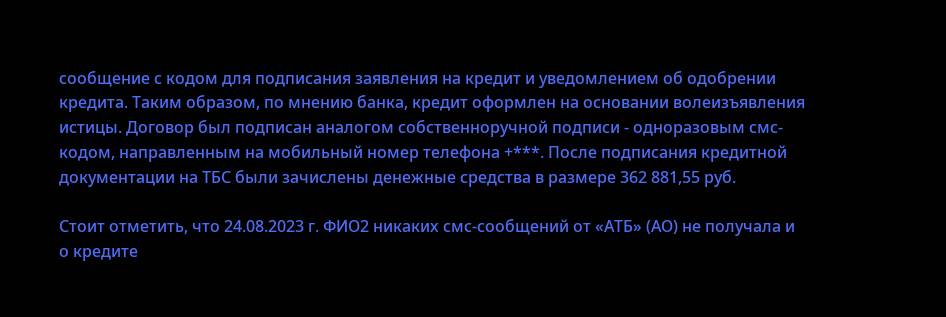сообщение с кодом для подписания заявления на кредит и уведомлением об одобрении кредита. Таким образом, по мнению банка, кредит оформлен на основании волеизъявления истицы. Договор был подписан аналогом собственноручной подписи - одноразовым смс-кодом, направленным на мобильный номер телефона +***. После подписания кредитной документации на ТБС были зачислены денежные средства в размере 362 881,55 руб.

Стоит отметить, что 24.08.2023 г. ФИО2 никаких смс-сообщений от «АТБ» (АО) не получала и о кредите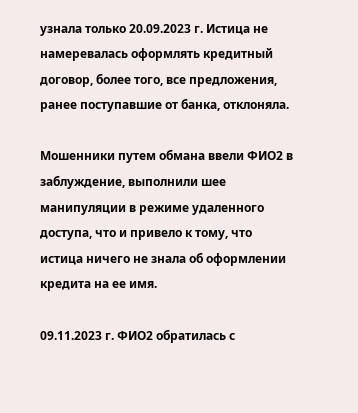узнала только 20.09.2023 г. Истица не намеревалась оформлять кредитный договор, более того, все предложения, ранее поступавшие от банка, отклоняла.

Мошенники путем обмана ввели ФИО2 в заблуждение, выполнили шее манипуляции в режиме удаленного доступа, что и привело к тому, что истица ничего не знала об оформлении кредита на ее имя.

09.11.2023 г. ФИО2 обратилась с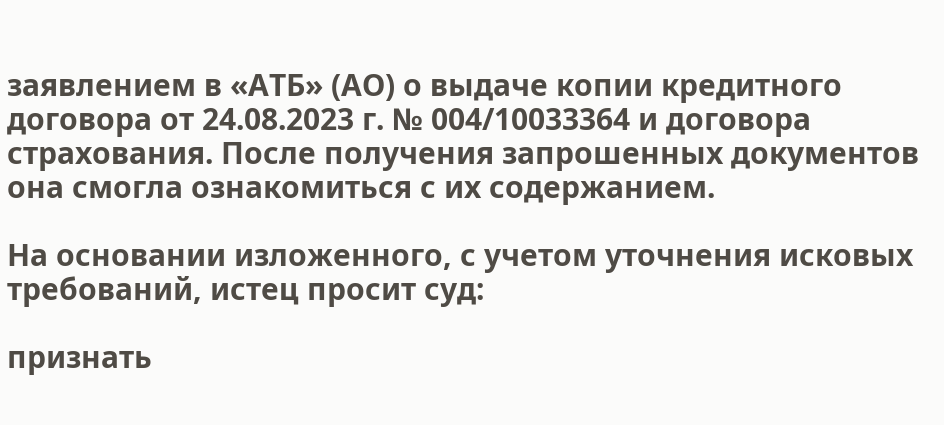заявлением в «АТБ» (АО) о выдаче копии кредитного договора от 24.08.2023 г. № 004/10033364 и договора страхования. После получения запрошенных документов она смогла ознакомиться с их содержанием.

На основании изложенного, с учетом уточнения исковых требований, истец просит суд:

признать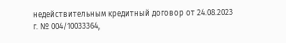недействительным кредитный договор от 24.08.2023 г. № 004/10033364,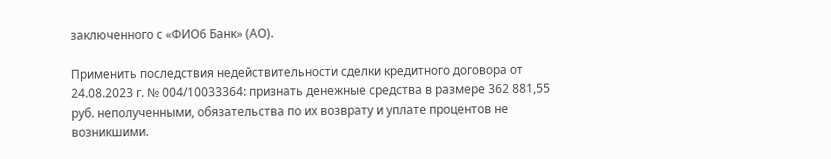заключенного с «ФИО6 Банк» (АО).

Применить последствия недействительности сделки кредитного договора от 24.08.2023 г. № 004/10033364: признать денежные средства в размере 362 881,55 руб. неполученными, обязательства по их возврату и уплате процентов не возникшими.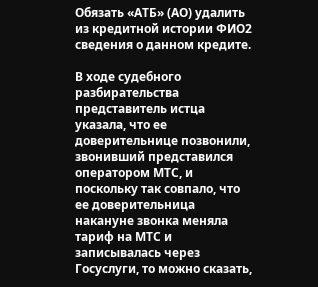Обязать «АТБ» (АО) удалить из кредитной истории ФИО2 сведения о данном кредите.

В ходе судебного разбирательства представитель истца указала, что ее доверительнице позвонили, звонивший представился оператором МТС, и поскольку так совпало, что ее доверительница накануне звонка меняла тариф на МТС и записывалась через Госуслуги, то можно сказать,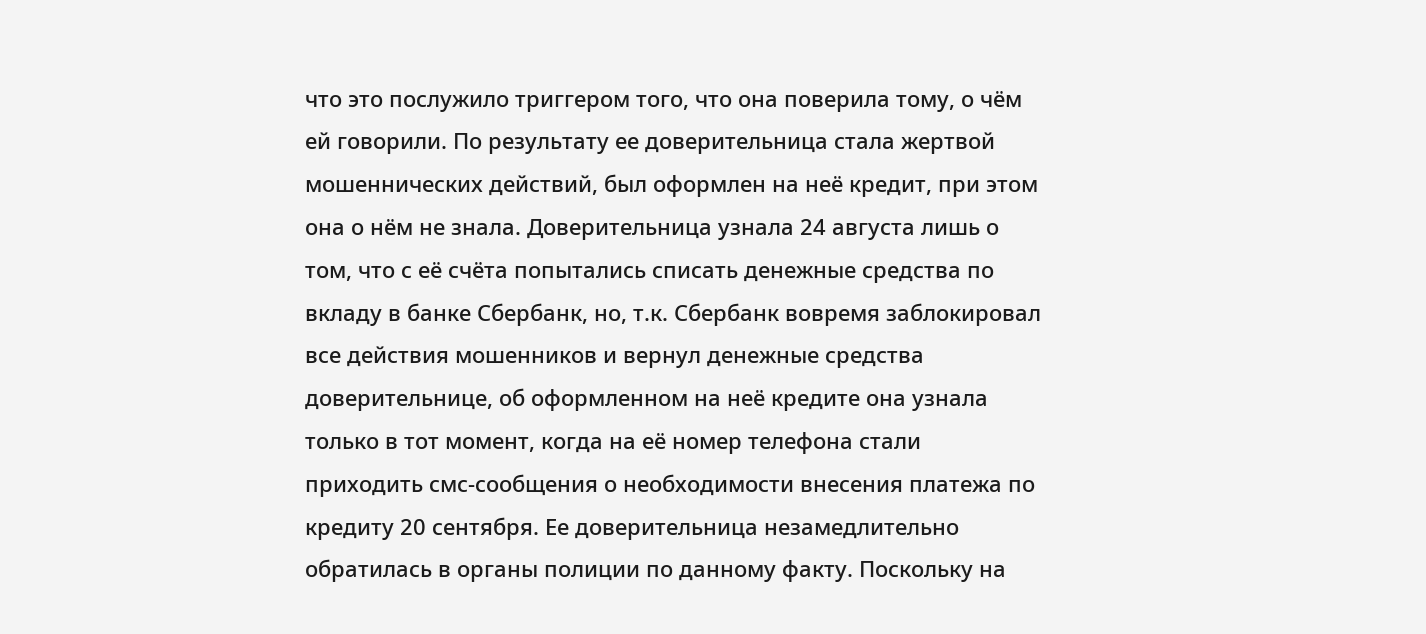что это послужило триггером того, что она поверила тому, о чём ей говорили. По результату ее доверительница стала жертвой мошеннических действий, был оформлен на неё кредит, при этом она о нём не знала. Доверительница узнала 24 августа лишь о том, что с её счёта попытались списать денежные средства по вкладу в банке Сбербанк, но, т.к. Сбербанк вовремя заблокировал все действия мошенников и вернул денежные средства доверительнице, об оформленном на неё кредите она узнала только в тот момент, когда на её номер телефона стали приходить смс-сообщения о необходимости внесения платежа по кредиту 20 сентября. Ее доверительница незамедлительно обратилась в органы полиции по данному факту. Поскольку на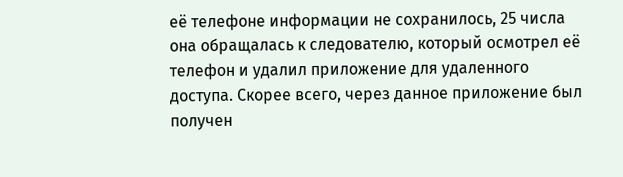её телефоне информации не сохранилось, 25 числа она обращалась к следователю, который осмотрел её телефон и удалил приложение для удаленного доступа. Скорее всего, через данное приложение был получен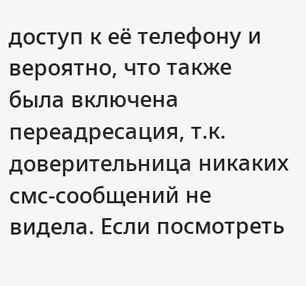доступ к её телефону и вероятно, что также была включена переадресация, т.к. доверительница никаких смс-сообщений не видела. Если посмотреть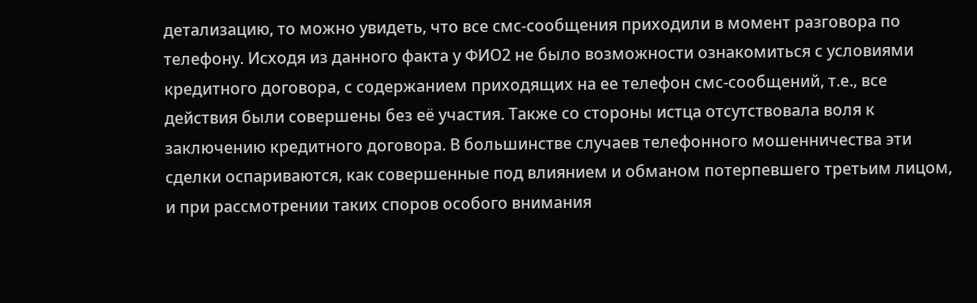детализацию, то можно увидеть, что все смс-сообщения приходили в момент разговора по телефону. Исходя из данного факта у ФИО2 не было возможности ознакомиться с условиями кредитного договора, с содержанием приходящих на ее телефон смс-сообщений, т.е., все действия были совершены без её участия. Также со стороны истца отсутствовала воля к заключению кредитного договора. В большинстве случаев телефонного мошенничества эти сделки оспариваются, как совершенные под влиянием и обманом потерпевшего третьим лицом, и при рассмотрении таких споров особого внимания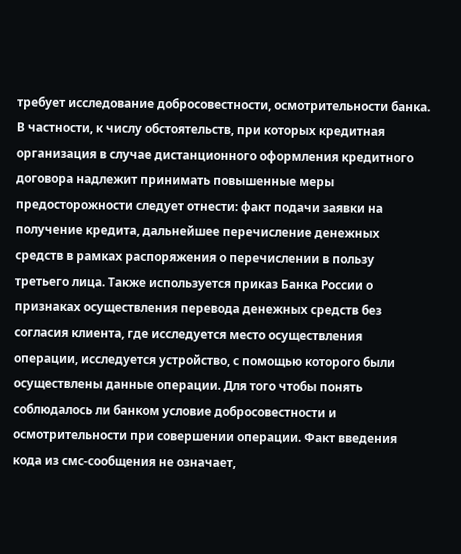требует исследование добросовестности, осмотрительности банка. В частности, к числу обстоятельств, при которых кредитная организация в случае дистанционного оформления кредитного договора надлежит принимать повышенные меры предосторожности следует отнести: факт подачи заявки на получение кредита, дальнейшее перечисление денежных средств в рамках распоряжения о перечислении в пользу третьего лица. Также используется приказ Банка России о признаках осуществления перевода денежных средств без согласия клиента, где исследуется место осуществления операции, исследуется устройство, с помощью которого были осуществлены данные операции. Для того чтобы понять соблюдалось ли банком условие добросовестности и осмотрительности при совершении операции. Факт введения кода из смс-сообщения не означает,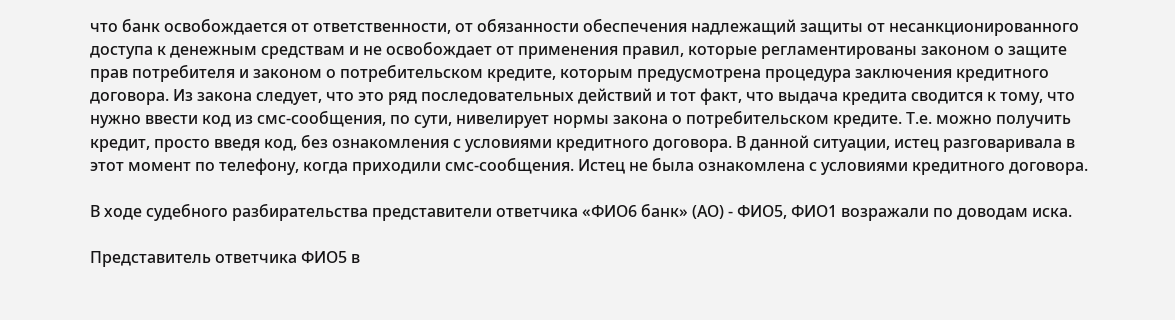что банк освобождается от ответственности, от обязанности обеспечения надлежащий защиты от несанкционированного доступа к денежным средствам и не освобождает от применения правил, которые регламентированы законом о защите прав потребителя и законом о потребительском кредите, которым предусмотрена процедура заключения кредитного договора. Из закона следует, что это ряд последовательных действий и тот факт, что выдача кредита сводится к тому, что нужно ввести код из смс-сообщения, по сути, нивелирует нормы закона о потребительском кредите. Т.е. можно получить кредит, просто введя код, без ознакомления с условиями кредитного договора. В данной ситуации, истец разговаривала в этот момент по телефону, когда приходили смс-сообщения. Истец не была ознакомлена с условиями кредитного договора.

В ходе судебного разбирательства представители ответчика «ФИО6 банк» (АО) - ФИО5, ФИО1 возражали по доводам иска.

Представитель ответчика ФИО5 в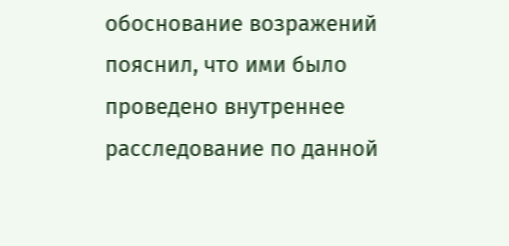обоснование возражений пояснил, что ими было проведено внутреннее расследование по данной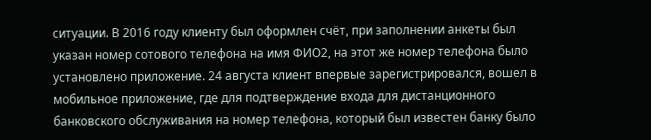ситуации. В 2016 году клиенту был оформлен счёт, при заполнении анкеты был указан номер сотового телефона на имя ФИО2, на этот же номер телефона было установлено приложение. 24 августа клиент впервые зарегистрировался, вошел в мобильное приложение, где для подтверждение входа для дистанционного банковского обслуживания на номер телефона, который был известен банку было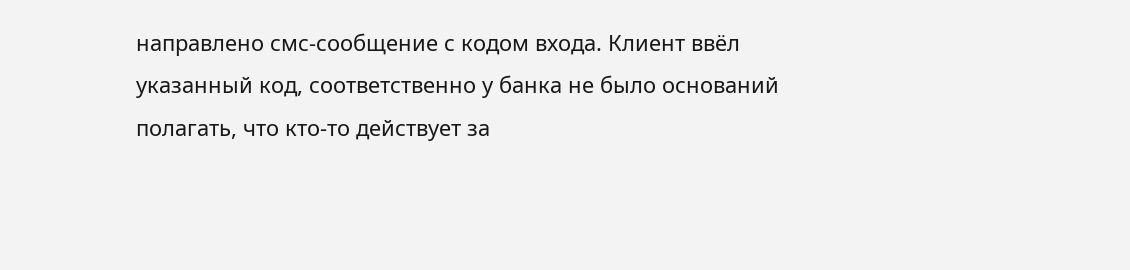направлено смс-сообщение с кодом входа. Клиент ввёл указанный код, соответственно у банка не было оснований полагать, что кто-то действует за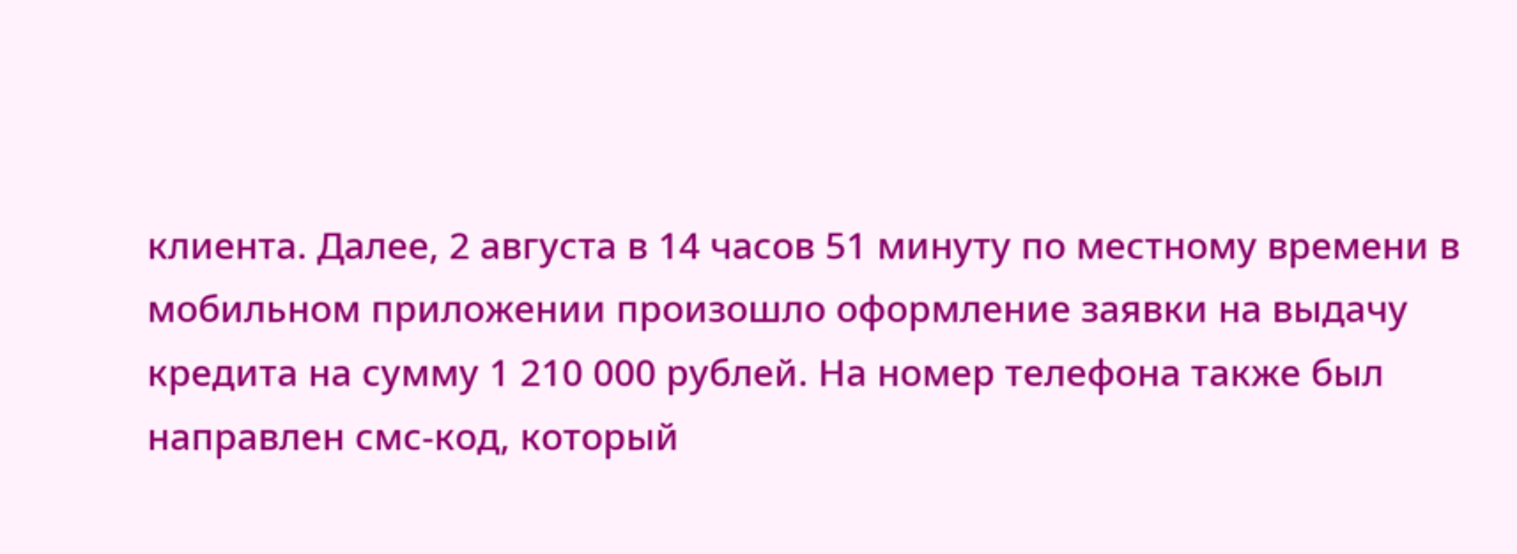клиента. Далее, 2 августа в 14 часов 51 минуту по местному времени в мобильном приложении произошло оформление заявки на выдачу кредита на сумму 1 210 000 рублей. На номер телефона также был направлен смс-код, который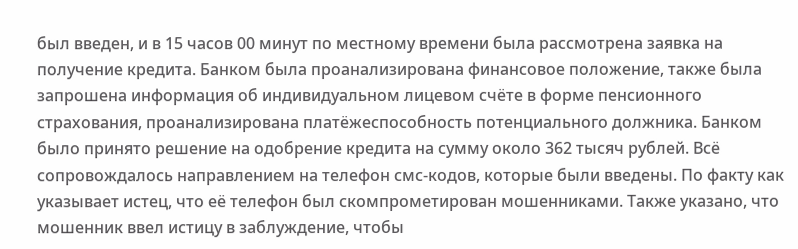был введен, и в 15 часов 00 минут по местному времени была рассмотрена заявка на получение кредита. Банком была проанализирована финансовое положение, также была запрошена информация об индивидуальном лицевом счёте в форме пенсионного страхования, проанализирована платёжеспособность потенциального должника. Банком было принято решение на одобрение кредита на сумму около 362 тысяч рублей. Всё сопровождалось направлением на телефон смс-кодов, которые были введены. По факту как указывает истец, что её телефон был скомпрометирован мошенниками. Также указано, что мошенник ввел истицу в заблуждение, чтобы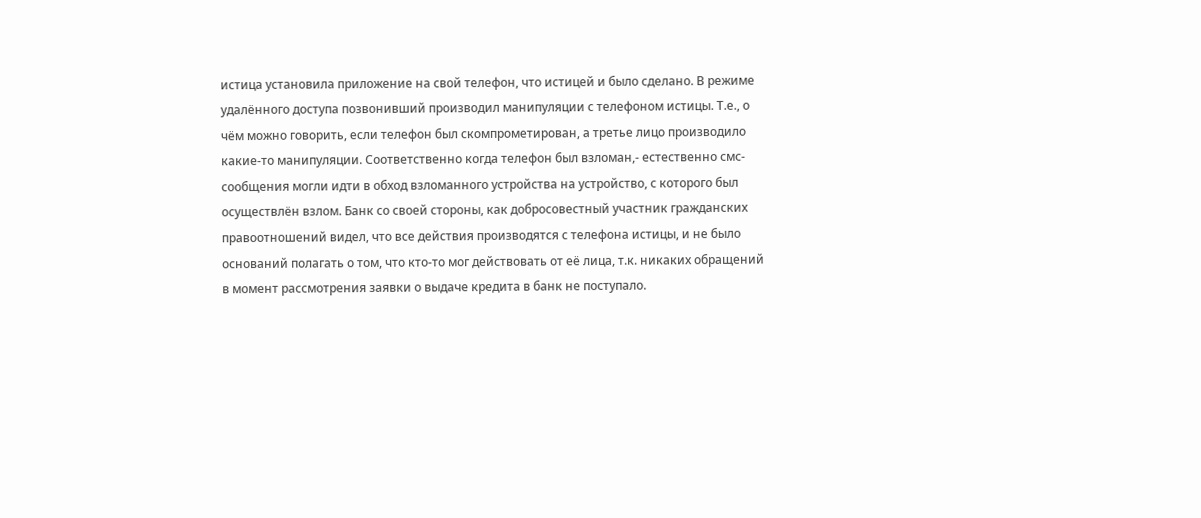истица установила приложение на свой телефон, что истицей и было сделано. В режиме удалённого доступа позвонивший производил манипуляции с телефоном истицы. Т.е., о чём можно говорить, если телефон был скомпрометирован, а третье лицо производило какие-то манипуляции. Соответственно когда телефон был взломан,- естественно смс-сообщения могли идти в обход взломанного устройства на устройство, с которого был осуществлён взлом. Банк со своей стороны, как добросовестный участник гражданских правоотношений видел, что все действия производятся с телефона истицы, и не было оснований полагать о том, что кто-то мог действовать от её лица, т.к. никаких обращений в момент рассмотрения заявки о выдаче кредита в банк не поступало.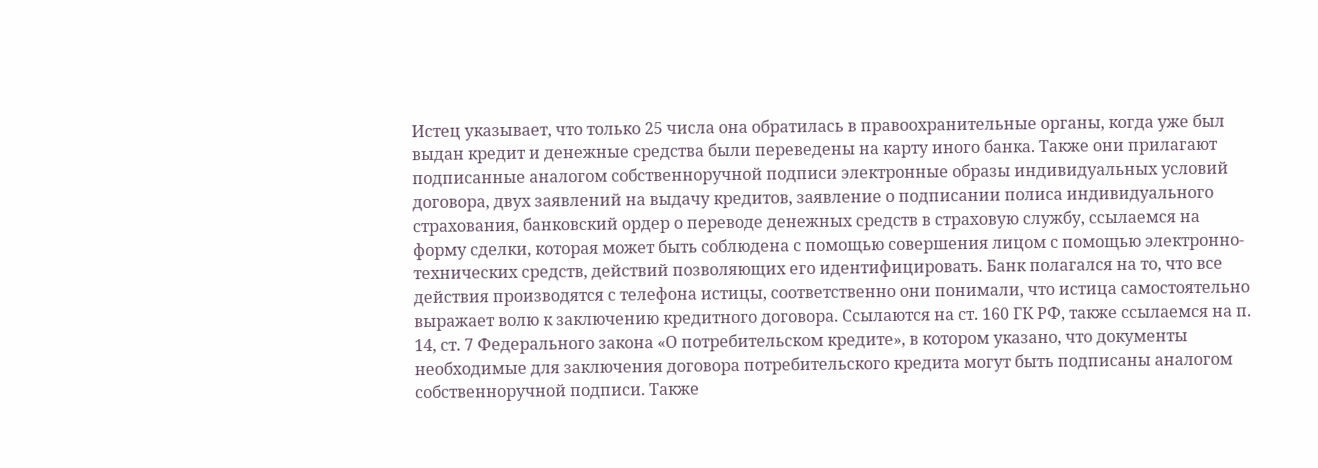Истец указывает, что только 25 числа она обратилась в правоохранительные органы, когда уже был выдан кредит и денежные средства были переведены на карту иного банка. Также они прилагают подписанные аналогом собственноручной подписи электронные образы индивидуальных условий договора, двух заявлений на выдачу кредитов, заявление о подписании полиса индивидуального страхования, банковский ордер о переводе денежных средств в страховую службу, ссылаемся на форму сделки, которая может быть соблюдена с помощью совершения лицом с помощью электронно-технических средств, действий позволяющих его идентифицировать. Банк полагался на то, что все действия производятся с телефона истицы, соответственно они понимали, что истица самостоятельно выражает волю к заключению кредитного договора. Ссылаются на ст. 160 ГК РФ, также ссылаемся на п. 14, ст. 7 Федерального закона «О потребительском кредите», в котором указано, что документы необходимые для заключения договора потребительского кредита могут быть подписаны аналогом собственноручной подписи. Также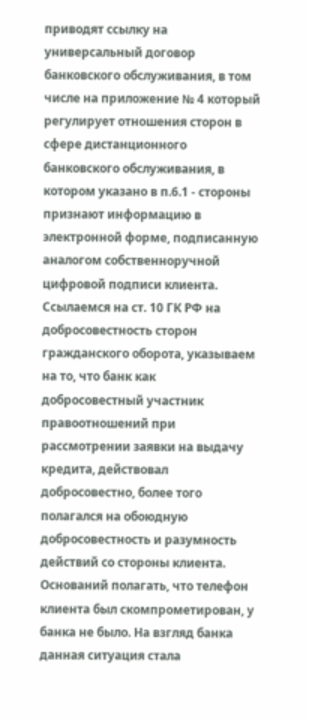приводят ссылку на универсальный договор банковского обслуживания, в том числе на приложение № 4 который регулирует отношения сторон в сфере дистанционного банковского обслуживания, в котором указано в п.6.1 - стороны признают информацию в электронной форме, подписанную аналогом собственноручной цифровой подписи клиента. Ссылаемся на ст. 10 ГК РФ на добросовестность сторон гражданского оборота, указываем на то, что банк как добросовестный участник правоотношений при рассмотрении заявки на выдачу кредита, действовал добросовестно, более того полагался на обоюдную добросовестность и разумность действий со стороны клиента. Оснований полагать, что телефон клиента был скомпрометирован, у банка не было. На взгляд банка данная ситуация стала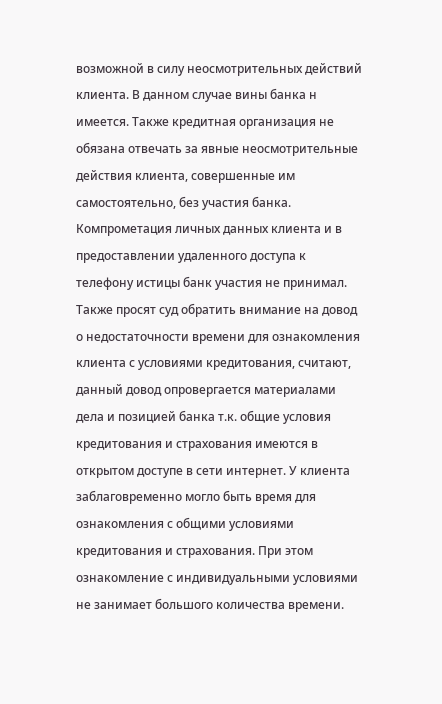возможной в силу неосмотрительных действий клиента. В данном случае вины банка н имеется. Также кредитная организация не обязана отвечать за явные неосмотрительные действия клиента, совершенные им самостоятельно, без участия банка. Компрометация личных данных клиента и в предоставлении удаленного доступа к телефону истицы банк участия не принимал. Также просят суд обратить внимание на довод о недостаточности времени для ознакомления клиента с условиями кредитования, считают, данный довод опровергается материалами дела и позицией банка т.к. общие условия кредитования и страхования имеются в открытом доступе в сети интернет. У клиента заблаговременно могло быть время для ознакомления с общими условиями кредитования и страхования. При этом ознакомление с индивидуальными условиями не занимает большого количества времени.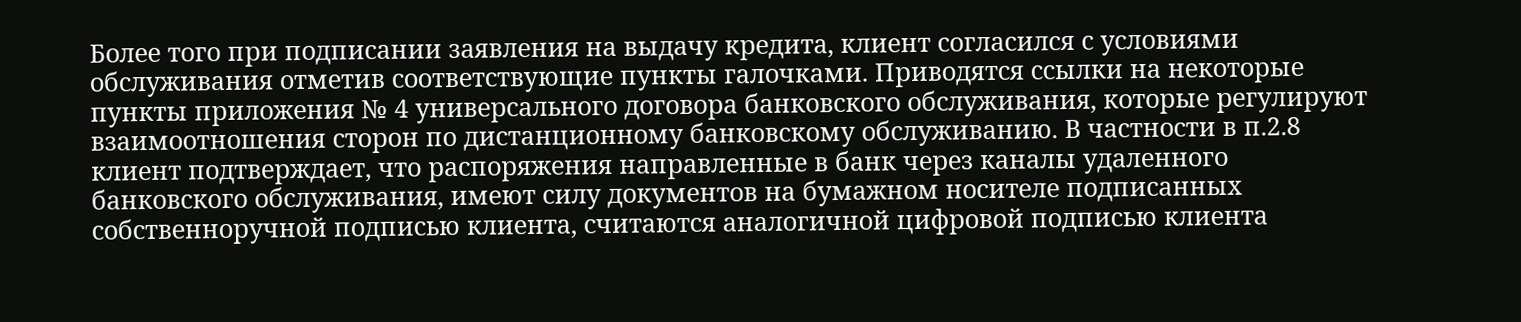Более того при подписании заявления на выдачу кредита, клиент согласился с условиями обслуживания отметив соответствующие пункты галочками. Приводятся ссылки на некоторые пункты приложения № 4 универсального договора банковского обслуживания, которые регулируют взаимоотношения сторон по дистанционному банковскому обслуживанию. В частности в п.2.8 клиент подтверждает, что распоряжения направленные в банк через каналы удаленного банковского обслуживания, имеют силу документов на бумажном носителе подписанных собственноручной подписью клиента, считаются аналогичной цифровой подписью клиента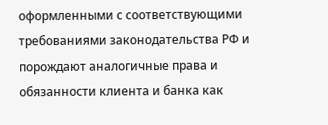оформленными с соответствующими требованиями законодательства РФ и порождают аналогичные права и обязанности клиента и банка как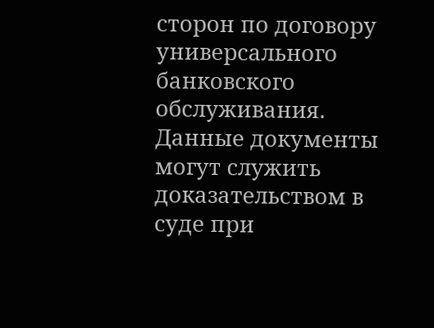сторон по договору универсального банковского обслуживания. Данные документы могут служить доказательством в суде при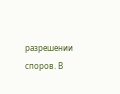разрешении споров. В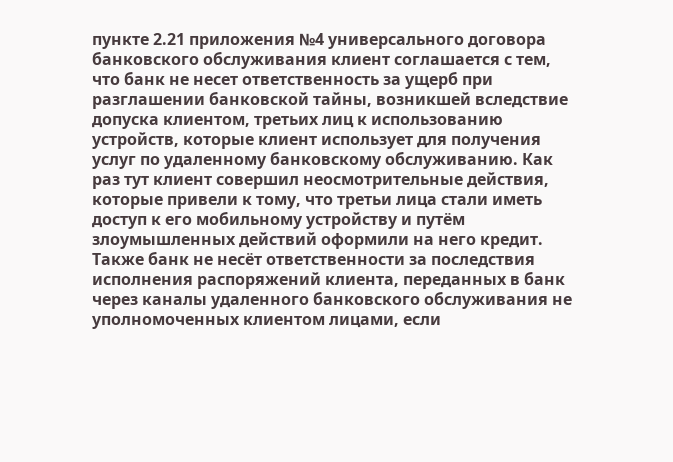пункте 2.21 приложения №4 универсального договора банковского обслуживания клиент соглашается с тем, что банк не несет ответственность за ущерб при разглашении банковской тайны, возникшей вследствие допуска клиентом, третьих лиц к использованию устройств, которые клиент использует для получения услуг по удаленному банковскому обслуживанию. Как раз тут клиент совершил неосмотрительные действия, которые привели к тому, что третьи лица стали иметь доступ к его мобильному устройству и путём злоумышленных действий оформили на него кредит. Также банк не несёт ответственности за последствия исполнения распоряжений клиента, переданных в банк через каналы удаленного банковского обслуживания не уполномоченных клиентом лицами, если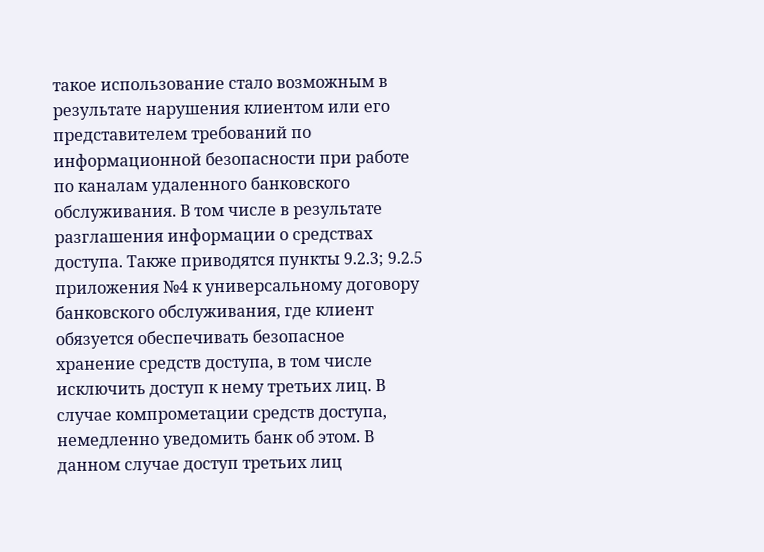такое использование стало возможным в результате нарушения клиентом или его представителем требований по информационной безопасности при работе по каналам удаленного банковского обслуживания. В том числе в результате разглашения информации о средствах доступа. Также приводятся пункты 9.2.3; 9.2.5 приложения №4 к универсальному договору банковского обслуживания, где клиент обязуется обеспечивать безопасное хранение средств доступа, в том числе исключить доступ к нему третьих лиц. В случае компрометации средств доступа, немедленно уведомить банк об этом. В данном случае доступ третьих лиц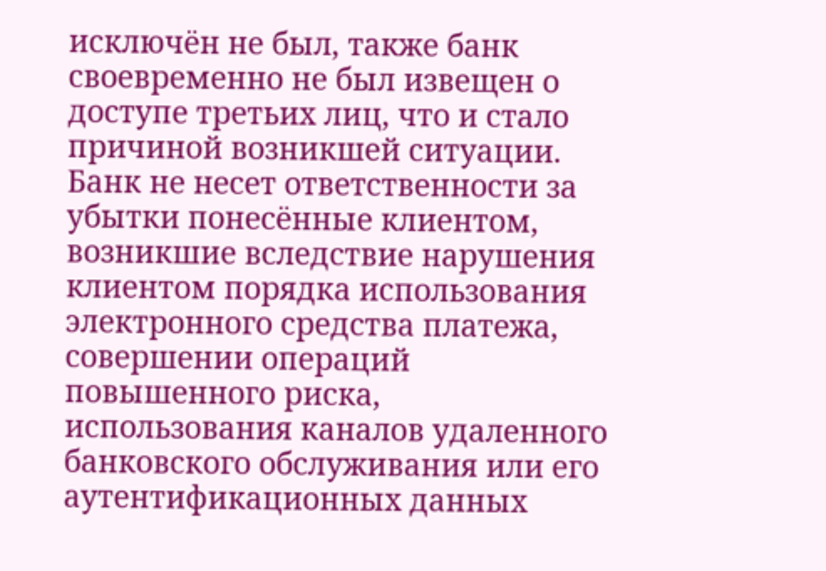исключён не был, также банк своевременно не был извещен о доступе третьих лиц, что и стало причиной возникшей ситуации. Банк не несет ответственности за убытки понесённые клиентом, возникшие вследствие нарушения клиентом порядка использования электронного средства платежа, совершении операций повышенного риска, использования каналов удаленного банковского обслуживания или его аутентификационных данных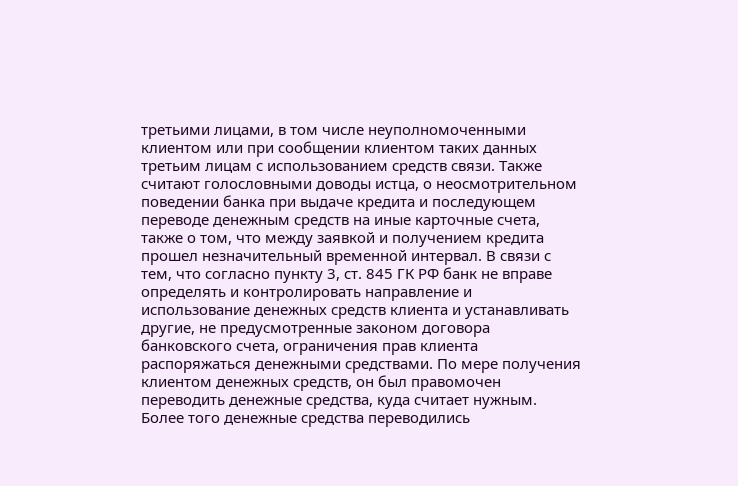третьими лицами, в том числе неуполномоченными клиентом или при сообщении клиентом таких данных третьим лицам с использованием средств связи. Также считают голословными доводы истца, о неосмотрительном поведении банка при выдаче кредита и последующем переводе денежным средств на иные карточные счета, также о том, что между заявкой и получением кредита прошел незначительный временной интервал. В связи с тем, что согласно пункту 3, ст. 845 ГК РФ банк не вправе определять и контролировать направление и использование денежных средств клиента и устанавливать другие, не предусмотренные законом договора банковского счета, ограничения прав клиента распоряжаться денежными средствами. По мере получения клиентом денежных средств, он был правомочен переводить денежные средства, куда считает нужным. Более того денежные средства переводились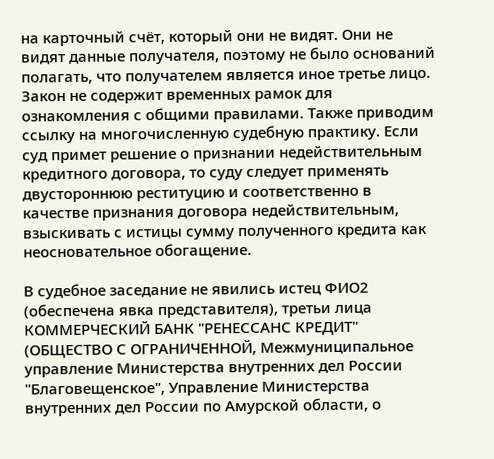на карточный счёт, который они не видят. Они не видят данные получателя, поэтому не было оснований полагать, что получателем является иное третье лицо. Закон не содержит временных рамок для ознакомления с общими правилами. Также приводим ссылку на многочисленную судебную практику. Если суд примет решение о признании недействительным кредитного договора, то суду следует применять двустороннюю реституцию и соответственно в качестве признания договора недействительным, взыскивать с истицы сумму полученного кредита как неосновательное обогащение.

В судебное заседание не явились истец ФИО2 (обеспечена явка представителя), третьи лица КОММЕРЧЕСКИЙ БАНК "РЕНЕССАНС КРЕДИТ" (ОБЩЕСТВО С ОГРАНИЧЕННОЙ, Межмуниципальное управление Министерства внутренних дел России "Благовещенское", Управление Министерства внутренних дел России по Амурской области, о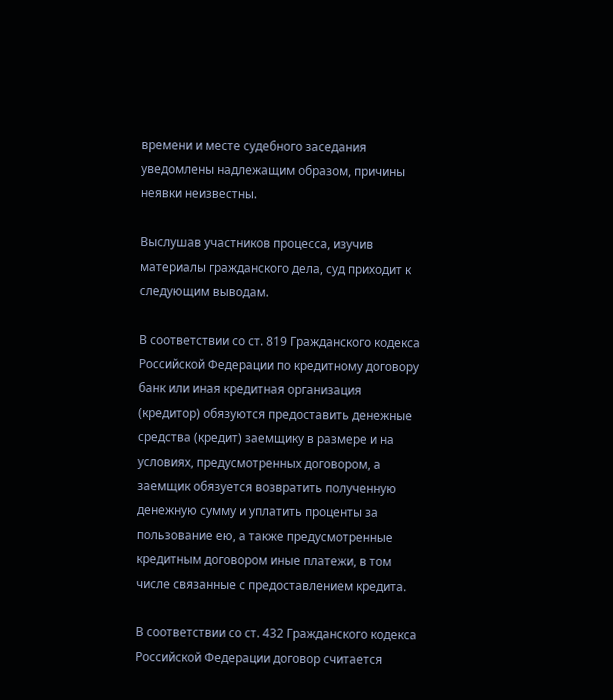времени и месте судебного заседания уведомлены надлежащим образом, причины неявки неизвестны.

Выслушав участников процесса, изучив материалы гражданского дела, суд приходит к следующим выводам.

В соответствии со ст. 819 Гражданского кодекса Российской Федерации по кредитному договору банк или иная кредитная организация (кредитор) обязуются предоставить денежные средства (кредит) заемщику в размере и на условиях, предусмотренных договором, а заемщик обязуется возвратить полученную денежную сумму и уплатить проценты за пользование ею, а также предусмотренные кредитным договором иные платежи, в том числе связанные с предоставлением кредита.

В соответствии со ст. 432 Гражданского кодекса Российской Федерации договор считается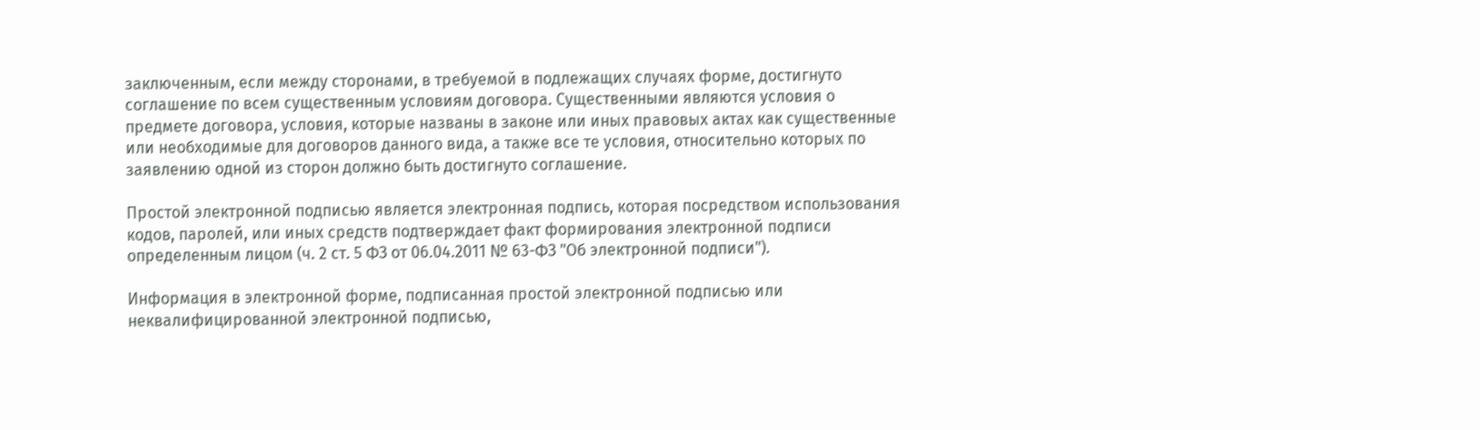заключенным, если между сторонами, в требуемой в подлежащих случаях форме, достигнуто соглашение по всем существенным условиям договора. Существенными являются условия о предмете договора, условия, которые названы в законе или иных правовых актах как существенные или необходимые для договоров данного вида, а также все те условия, относительно которых по заявлению одной из сторон должно быть достигнуто соглашение.

Простой электронной подписью является электронная подпись, которая посредством использования кодов, паролей, или иных средств подтверждает факт формирования электронной подписи определенным лицом (ч. 2 ст. 5 ФЗ от 06.04.2011 № 63-ФЗ "Об электронной подписи").

Информация в электронной форме, подписанная простой электронной подписью или неквалифицированной электронной подписью,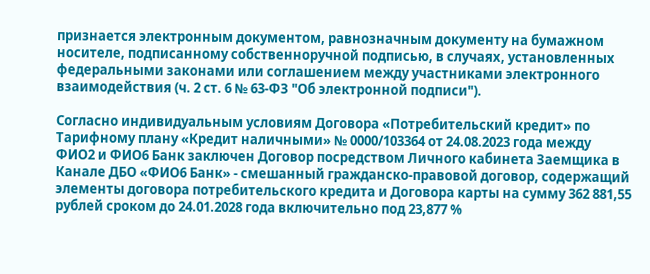признается электронным документом, равнозначным документу на бумажном носителе, подписанному собственноручной подписью, в случаях, установленных федеральными законами или соглашением между участниками электронного взаимодействия (ч. 2 ст. 6 № 63-ФЗ "Об электронной подписи").

Согласно индивидуальным условиям Договора «Потребительский кредит» по Тарифному плану «Кредит наличными» № 0000/103364 от 24.08.2023 года между ФИО2 и ФИО6 Банк заключен Договор посредством Личного кабинета Заемщика в Канале ДБО «ФИО6 Банк» - смешанный гражданско-правовой договор, содержащий элементы договора потребительского кредита и Договора карты на сумму 362 881,55 рублей сроком до 24.01.2028 года включительно под 23,877 %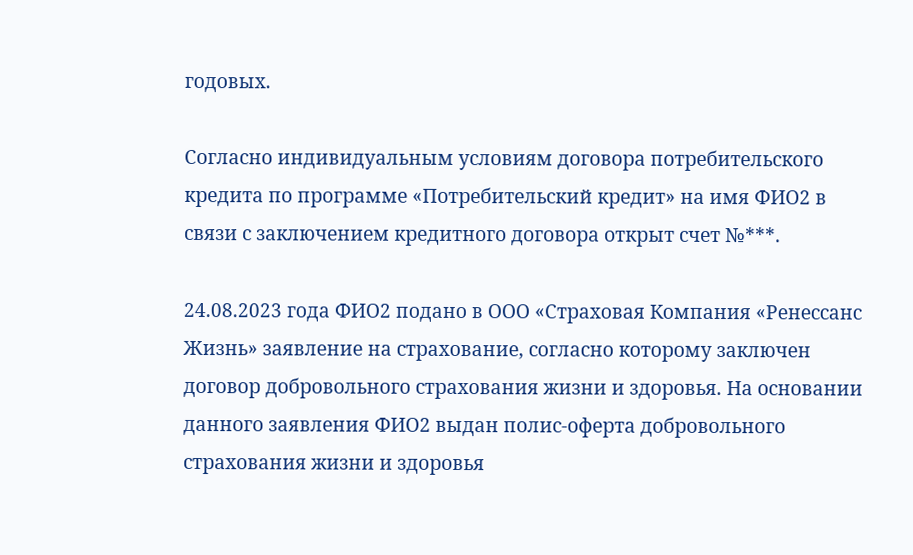годовых.

Согласно индивидуальным условиям договора потребительского кредита по программе «Потребительский кредит» на имя ФИО2 в связи с заключением кредитного договора открыт счет №***.

24.08.2023 года ФИО2 подано в ООО «Страховая Компания «Ренессанс Жизнь» заявление на страхование, согласно которому заключен договор добровольного страхования жизни и здоровья. На основании данного заявления ФИО2 выдан полис-оферта добровольного страхования жизни и здоровья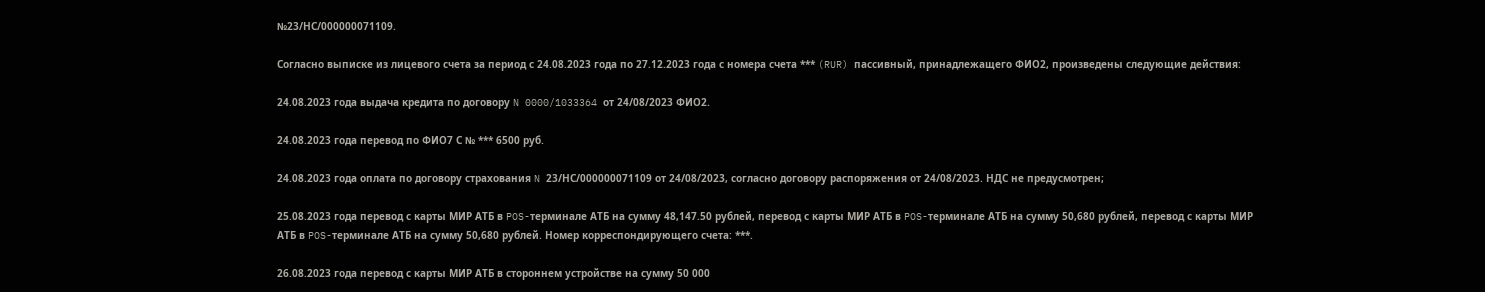№23/НС/000000071109.

Согласно выписке из лицевого счета за период с 24.08.2023 года по 27.12.2023 года с номера счета *** (RUR) пассивный, принадлежащего ФИО2, произведены следующие действия:

24.08.2023 года выдача кредита по договору N 0000/1033364 от 24/08/2023 ФИО2.

24.08.2023 года перевод по ФИО7 С № *** 6500 руб.

24.08.2023 года оплата по договору страхования N 23/НС/000000071109 от 24/08/2023, согласно договору распоряжения от 24/08/2023. НДС не предусмотрен;

25.08.2023 года перевод с карты МИР АТБ в POS-терминале АТБ на сумму 48,147.50 рублей, перевод с карты МИР АТБ в POS-терминале АТБ на сумму 50,680 рублей, перевод с карты МИР АТБ в POS-терминале АТБ на сумму 50,680 рублей. Номер корреспондирующего счета: ***.

26.08.2023 года перевод с карты МИР АТБ в стороннем устройстве на сумму 50 000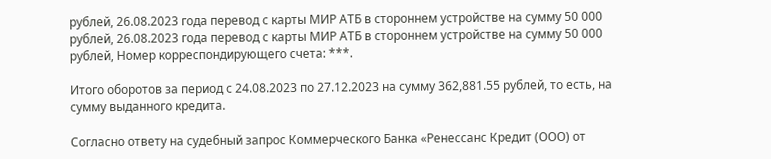рублей, 26.08.2023 года перевод с карты МИР АТБ в стороннем устройстве на сумму 50 000 рублей, 26.08.2023 года перевод с карты МИР АТБ в стороннем устройстве на сумму 50 000 рублей, Номер корреспондирующего счета: ***.

Итого оборотов за период с 24.08.2023 по 27.12.2023 на сумму 362,881.55 рублей, то есть, на сумму выданного кредита.

Согласно ответу на судебный запрос Коммерческого Банка «Ренессанс Кредит (ООО) от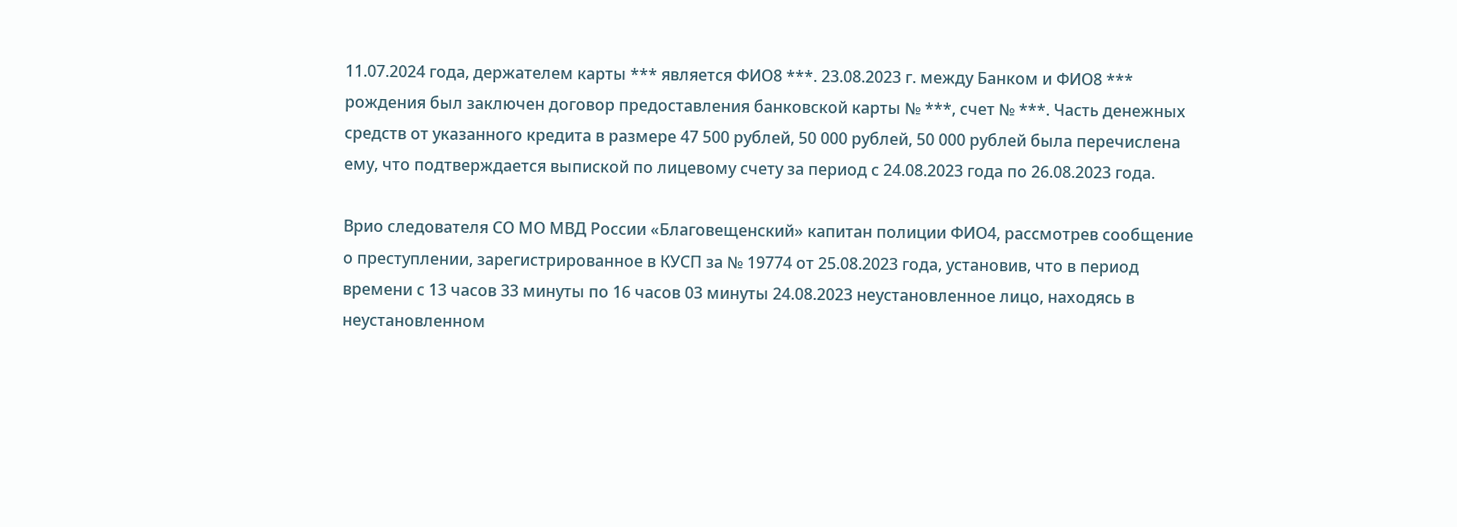11.07.2024 года, держателем карты *** является ФИО8 ***. 23.08.2023 г. между Банком и ФИО8 *** рождения был заключен договор предоставления банковской карты № ***, счет № ***. Часть денежных средств от указанного кредита в размере 47 500 рублей, 50 000 рублей, 50 000 рублей была перечислена ему, что подтверждается выпиской по лицевому счету за период с 24.08.2023 года по 26.08.2023 года.

Врио следователя СО МО МВД России «Благовещенский» капитан полиции ФИО4, рассмотрев сообщение о преступлении, зарегистрированное в КУСП за № 19774 от 25.08.2023 года, установив, что в период времени с 13 часов 33 минуты по 16 часов 03 минуты 24.08.2023 неустановленное лицо, находясь в неустановленном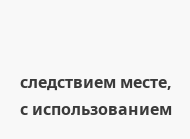следствием месте, с использованием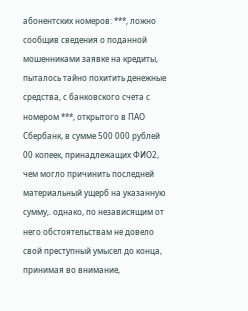абонентских номеров: ***, ложно сообщив сведения о поданной мошенниками заявке на кредиты, пыталось тайно похитить денежные средства, с банковского счета с номером ***, открытого в ПАО Сбербанк, в сумме 500 000 рублей 00 копеек, принадлежащих ФИО2, чем могло причинить последней материальный ущерб на указанную сумму,. однако, по независящим от него обстоятельствам не довело свой преступный умысел до конца, принимая во внимание,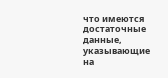что имеются достаточные данные, указывающие на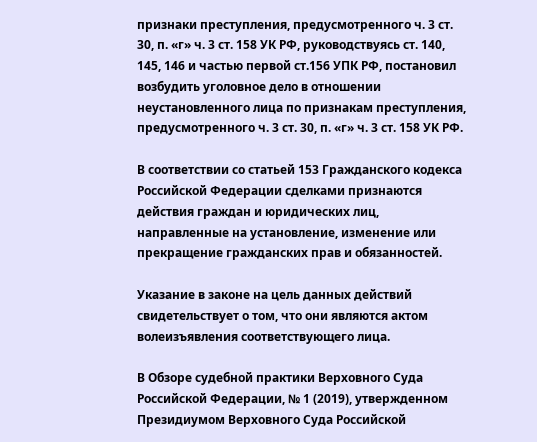признаки преступления, предусмотренного ч. 3 ст. 30, п. «г» ч. 3 ст. 158 УК РФ, руководствуясь ст. 140, 145, 146 и частью первой ст.156 УПК РФ, постановил возбудить уголовное дело в отношении неустановленного лица по признакам преступления, предусмотренного ч. 3 ст. 30, п. «г» ч. 3 ст. 158 УК РФ.

В соответствии со статьей 153 Гражданского кодекса Российской Федерации сделками признаются действия граждан и юридических лиц, направленные на установление, изменение или прекращение гражданских прав и обязанностей.

Указание в законе на цель данных действий свидетельствует о том, что они являются актом волеизъявления соответствующего лица.

В Обзоре судебной практики Верховного Суда Российской Федерации, № 1 (2019), утвержденном Президиумом Верховного Суда Российской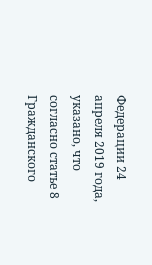Федерации 24 апреля 2019 года, указано, что согласно статье 8 Гражданского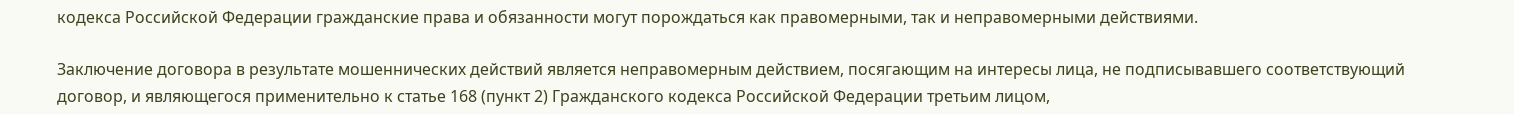кодекса Российской Федерации гражданские права и обязанности могут порождаться как правомерными, так и неправомерными действиями.

Заключение договора в результате мошеннических действий является неправомерным действием, посягающим на интересы лица, не подписывавшего соответствующий договор, и являющегося применительно к статье 168 (пункт 2) Гражданского кодекса Российской Федерации третьим лицом,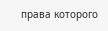права которого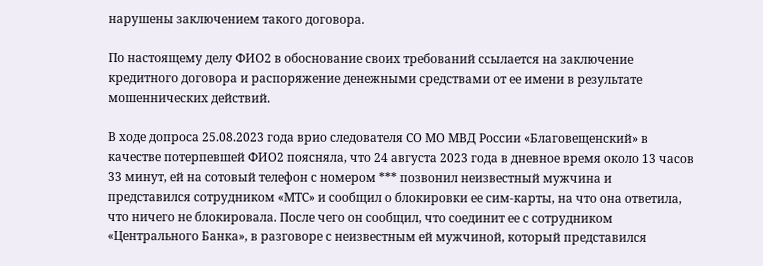нарушены заключением такого договора.

По настоящему делу ФИО2 в обоснование своих требований ссылается на заключение кредитного договора и распоряжение денежными средствами от ее имени в результате мошеннических действий.

В ходе допроса 25.08.2023 года врио следователя СО МО МВД России «Благовещенский» в качестве потерпевшей ФИО2 поясняла, что 24 августа 2023 года в дневное время около 13 часов 33 минут, ей на сотовый телефон с номером *** позвонил неизвестный мужчина и представился сотрудником «МТС» и сообщил о блокировки ее сим-карты, на что она ответила, что ничего не блокировала. После чего он сообщил, что соединит ее с сотрудником «Центрального Банка», в разговоре с неизвестным ей мужчиной, который представился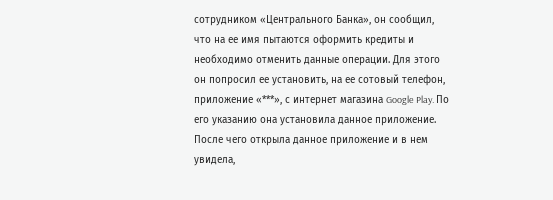сотрудником «Центрального Банка», он сообщил, что на ее имя пытаются оформить кредиты и необходимо отменить данные операции. Для этого он попросил ее установить, на ее сотовый телефон, приложение «***», с интернет магазина Google Play. По его указанию она установила данное приложение. После чего открыла данное приложение и в нем увидела,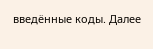введённые коды. Далее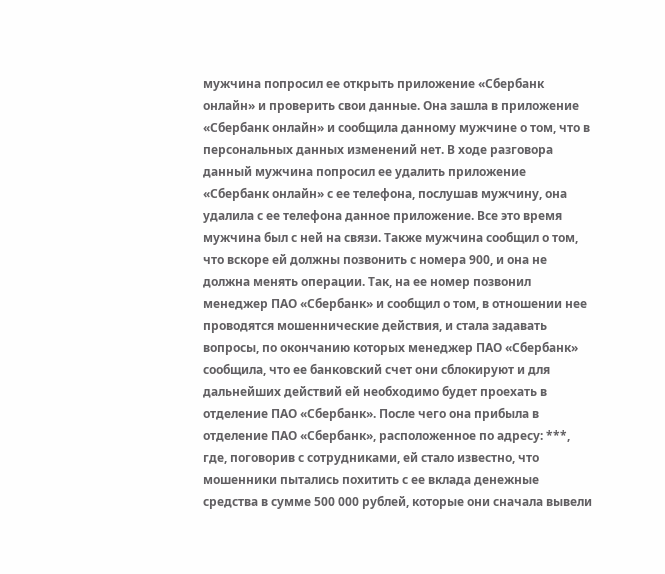мужчина попросил ее открыть приложение «Сбербанк онлайн» и проверить свои данные. Она зашла в приложение «Сбербанк онлайн» и сообщила данному мужчине о том, что в персональных данных изменений нет. В ходе разговора данный мужчина попросил ее удалить приложение «Сбербанк онлайн» с ее телефона, послушав мужчину, она удалила с ее телефона данное приложение. Все это время мужчина был с ней на связи. Также мужчина сообщил о том, что вскоре ей должны позвонить с номера 900, и она не должна менять операции. Так, на ее номер позвонил менеджер ПАО «Сбербанк» и сообщил о том, в отношении нее проводятся мошеннические действия, и стала задавать вопросы, по окончанию которых менеджер ПАО «Сбербанк» сообщила, что ее банковский счет они сблокируют и для дальнейших действий ей необходимо будет проехать в отделение ПАО «Сбербанк». После чего она прибыла в отделение ПАО «Сбербанк», расположенное по адресу: ***, где, поговорив с сотрудниками, ей стало известно, что мошенники пытались похитить с ее вклада денежные средства в сумме 500 000 рублей, которые они сначала вывели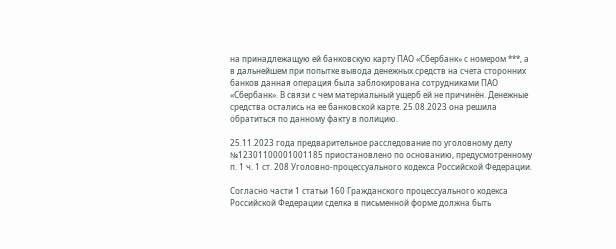на принадлежащую ей банковскую карту ПАО «Сбербанк» с номером ***, а в дальнейшем при попытке вывода денежных средств на счета сторонних банков данная операция была заблокирована сотрудниками ПАО «Сбербанк». В связи с чем материальный ущерб ей не причинён. Денежные средства остались на ее банковской карте. 25.08.2023 она решила обратиться по данному факту в полицию.

25.11.2023 года предварительное расследование по уголовному делу №12301100001001185 приостановлено по основанию, предусмотренному п. 1 ч. 1 ст. 208 Уголовно-процессуального кодекса Российской Федерации.

Согласно части 1 статьи 160 Гражданского процессуального кодекса Российской Федерации сделка в письменной форме должна быть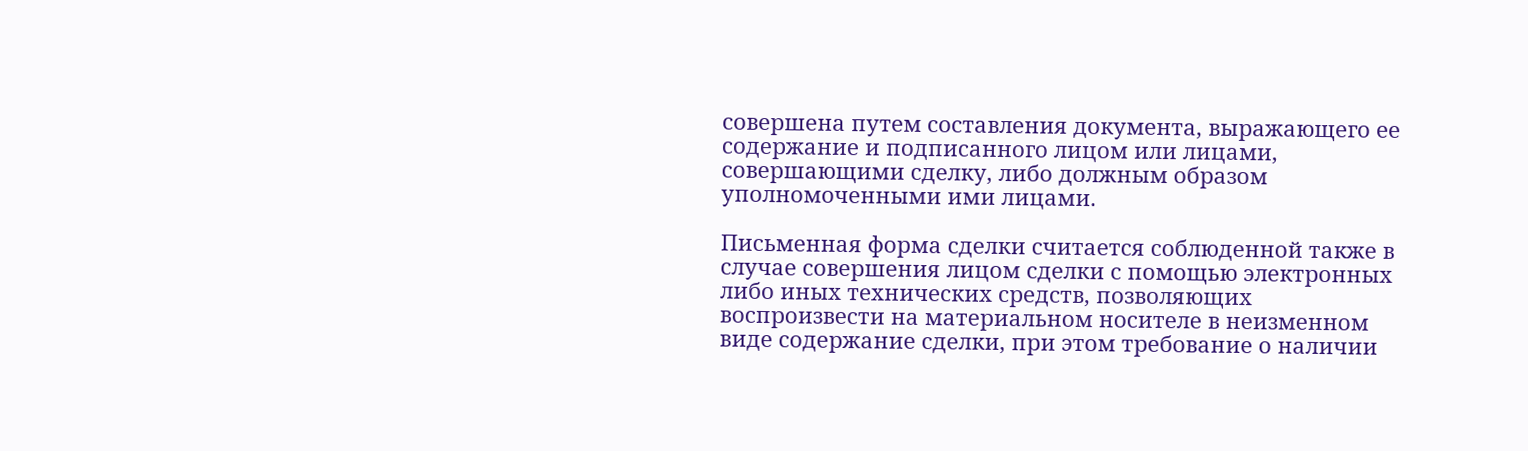совершена путем составления документа, выражающего ее содержание и подписанного лицом или лицами, совершающими сделку, либо должным образом уполномоченными ими лицами.

Письменная форма сделки считается соблюденной также в случае совершения лицом сделки с помощью электронных либо иных технических средств, позволяющих воспроизвести на материальном носителе в неизменном виде содержание сделки, при этом требование о наличии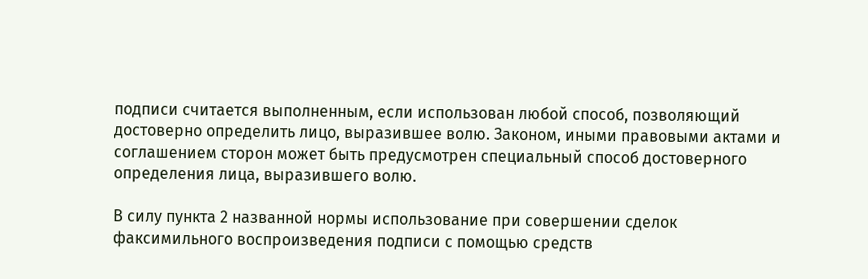подписи считается выполненным, если использован любой способ, позволяющий достоверно определить лицо, выразившее волю. Законом, иными правовыми актами и соглашением сторон может быть предусмотрен специальный способ достоверного определения лица, выразившего волю.

В силу пункта 2 названной нормы использование при совершении сделок факсимильного воспроизведения подписи с помощью средств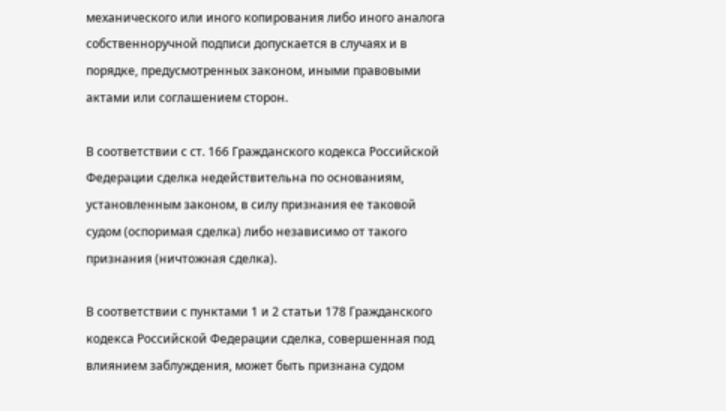механического или иного копирования либо иного аналога собственноручной подписи допускается в случаях и в порядке, предусмотренных законом, иными правовыми актами или соглашением сторон.

В соответствии с ст. 166 Гражданского кодекса Российской Федерации сделка недействительна по основаниям, установленным законом, в силу признания ее таковой судом (оспоримая сделка) либо независимо от такого признания (ничтожная сделка).

В соответствии с пунктами 1 и 2 статьи 178 Гражданского кодекса Российской Федерации сделка, совершенная под влиянием заблуждения, может быть признана судом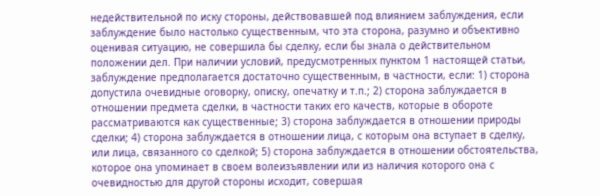недействительной по иску стороны, действовавшей под влиянием заблуждения, если заблуждение было настолько существенным, что эта сторона, разумно и объективно оценивая ситуацию, не совершила бы сделку, если бы знала о действительном положении дел. При наличии условий, предусмотренных пунктом 1 настоящей статьи, заблуждение предполагается достаточно существенным, в частности, если: 1) сторона допустила очевидные оговорку, описку, опечатку и т.п.; 2) сторона заблуждается в отношении предмета сделки, в частности таких его качеств, которые в обороте рассматриваются как существенные; 3) сторона заблуждается в отношении природы сделки; 4) сторона заблуждается в отношении лица, с которым она вступает в сделку, или лица, связанного со сделкой; 5) сторона заблуждается в отношении обстоятельства, которое она упоминает в своем волеизъявлении или из наличия которого она с очевидностью для другой стороны исходит, совершая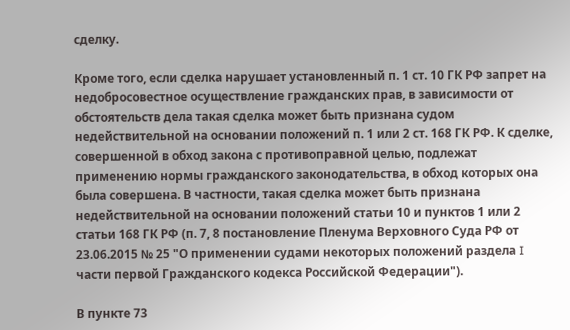сделку.

Кроме того, если сделка нарушает установленный п. 1 ст. 10 ГК РФ запрет на недобросовестное осуществление гражданских прав, в зависимости от обстоятельств дела такая сделка может быть признана судом недействительной на основании положений п. 1 или 2 ст. 168 ГК РФ. К сделке, совершенной в обход закона с противоправной целью, подлежат применению нормы гражданского законодательства, в обход которых она была совершена. В частности, такая сделка может быть признана недействительной на основании положений статьи 10 и пунктов 1 или 2 статьи 168 ГК РФ (п. 7, 8 постановление Пленума Верховного Суда РФ от 23.06.2015 № 25 "О применении судами некоторых положений раздела I части первой Гражданского кодекса Российской Федерации").

В пункте 73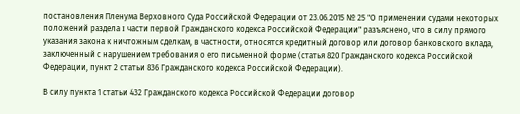постановления Пленума Верховного Суда Российской Федерации от 23.06.2015 № 25 "О применении судами некоторых положений раздела I части первой Гражданского кодекса Российской Федерации" разъяснено, что в силу прямого указания закона к ничтожным сделкам, в частности, относятся кредитный договор или договор банковского вклада, заключенный с нарушением требования о его письменной форме (статья 820 Гражданского кодекса Российской Федерации, пункт 2 статьи 836 Гражданского кодекса Российской Федерации).

В силу пункта 1 статьи 432 Гражданского кодекса Российской Федерации договор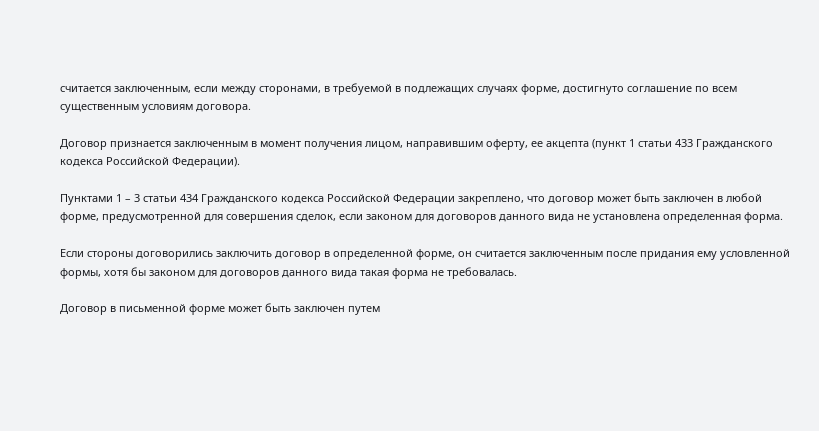считается заключенным, если между сторонами, в требуемой в подлежащих случаях форме, достигнуто соглашение по всем существенным условиям договора.

Договор признается заключенным в момент получения лицом, направившим оферту, ее акцепта (пункт 1 статьи 433 Гражданского кодекса Российской Федерации).

Пунктами 1 – 3 статьи 434 Гражданского кодекса Российской Федерации закреплено, что договор может быть заключен в любой форме, предусмотренной для совершения сделок, если законом для договоров данного вида не установлена определенная форма.

Если стороны договорились заключить договор в определенной форме, он считается заключенным после придания ему условленной формы, хотя бы законом для договоров данного вида такая форма не требовалась.

Договор в письменной форме может быть заключен путем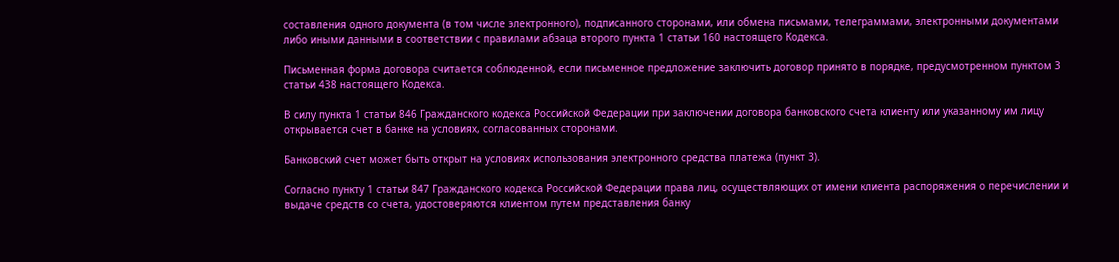составления одного документа (в том числе электронного), подписанного сторонами, или обмена письмами, телеграммами, электронными документами либо иными данными в соответствии с правилами абзаца второго пункта 1 статьи 160 настоящего Кодекса.

Письменная форма договора считается соблюденной, если письменное предложение заключить договор принято в порядке, предусмотренном пунктом 3 статьи 438 настоящего Кодекса.

В силу пункта 1 статьи 846 Гражданского кодекса Российской Федерации при заключении договора банковского счета клиенту или указанному им лицу открывается счет в банке на условиях, согласованных сторонами.

Банковский счет может быть открыт на условиях использования электронного средства платежа (пункт 3).

Согласно пункту 1 статьи 847 Гражданского кодекса Российской Федерации права лиц, осуществляющих от имени клиента распоряжения о перечислении и выдаче средств со счета, удостоверяются клиентом путем представления банку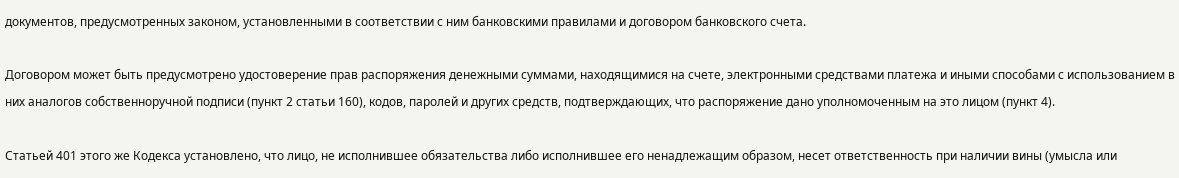документов, предусмотренных законом, установленными в соответствии с ним банковскими правилами и договором банковского счета.

Договором может быть предусмотрено удостоверение прав распоряжения денежными суммами, находящимися на счете, электронными средствами платежа и иными способами с использованием в них аналогов собственноручной подписи (пункт 2 статьи 160), кодов, паролей и других средств, подтверждающих, что распоряжение дано уполномоченным на это лицом (пункт 4).

Статьей 401 этого же Кодекса установлено, что лицо, не исполнившее обязательства либо исполнившее его ненадлежащим образом, несет ответственность при наличии вины (умысла или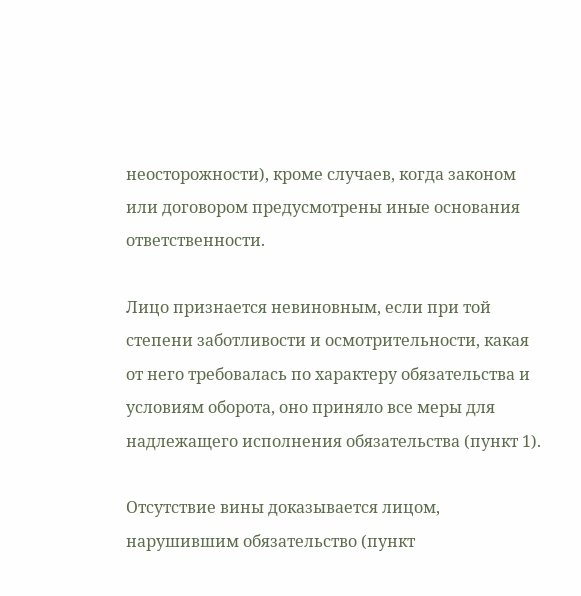неосторожности), кроме случаев, когда законом или договором предусмотрены иные основания ответственности.

Лицо признается невиновным, если при той степени заботливости и осмотрительности, какая от него требовалась по характеру обязательства и условиям оборота, оно приняло все меры для надлежащего исполнения обязательства (пункт 1).

Отсутствие вины доказывается лицом, нарушившим обязательство (пункт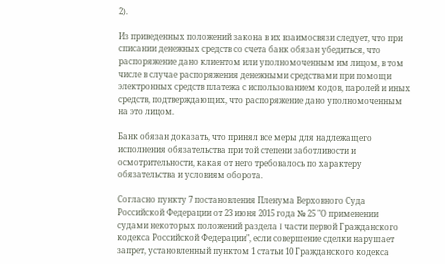2).

Из приведенных положений закона в их взаимосвязи следует, что при списании денежных средств со счета банк обязан убедиться, что распоряжение дано клиентом или уполномоченным им лицом, в том числе в случае распоряжения денежными средствами при помощи электронных средств платежа с использованием кодов, паролей и иных средств, подтверждающих, что распоряжение дано уполномоченным на это лицом.

Банк обязан доказать, что принял все меры для надлежащего исполнения обязательства при той степени заботливости и осмотрительности, какая от него требовалось по характеру обязательства и условиям оборота.

Согласно пункту 7 постановления Пленума Верховного Суда Российской Федерации от 23 июня 2015 года № 25 "О применении судами некоторых положений раздела I части первой Гражданского кодекса Российской Федерации", если совершение сделки нарушает запрет, установленный пунктом 1 статьи 10 Гражданского кодекса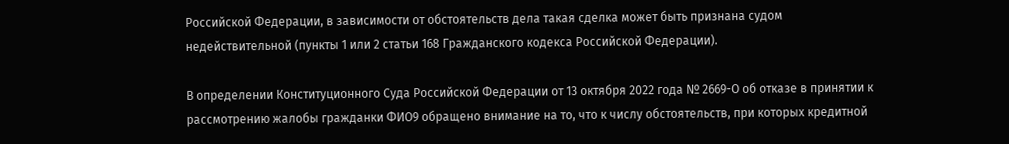Российской Федерации, в зависимости от обстоятельств дела такая сделка может быть признана судом недействительной (пункты 1 или 2 статьи 168 Гражданского кодекса Российской Федерации).

В определении Конституционного Суда Российской Федерации от 13 октября 2022 года № 2669-О об отказе в принятии к рассмотрению жалобы гражданки ФИО9 обращено внимание на то, что к числу обстоятельств, при которых кредитной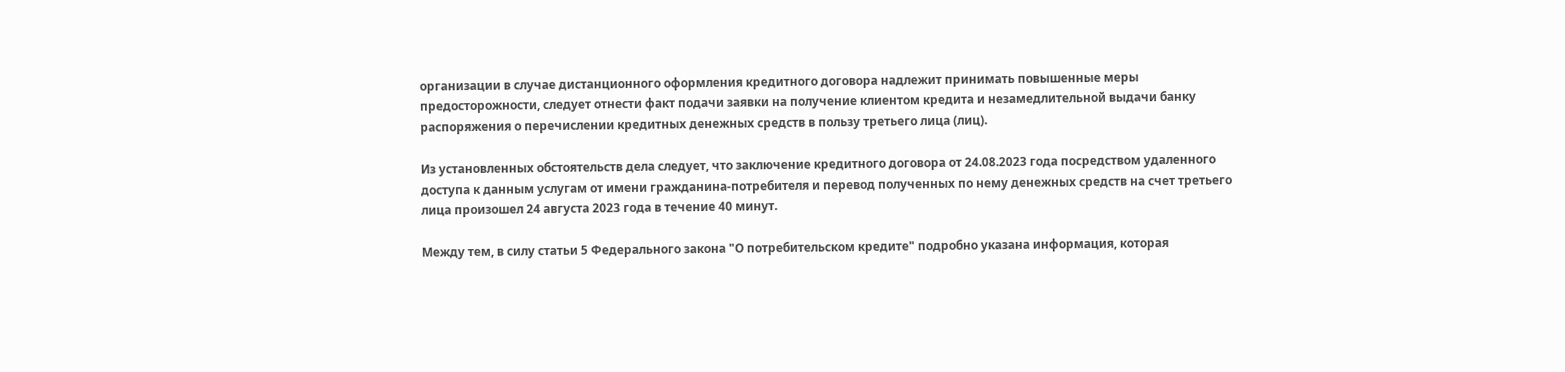организации в случае дистанционного оформления кредитного договора надлежит принимать повышенные меры предосторожности, следует отнести факт подачи заявки на получение клиентом кредита и незамедлительной выдачи банку распоряжения о перечислении кредитных денежных средств в пользу третьего лица (лиц).

Из установленных обстоятельств дела следует, что заключение кредитного договора от 24.08.2023 года посредством удаленного доступа к данным услугам от имени гражданина-потребителя и перевод полученных по нему денежных средств на счет третьего лица произошел 24 августа 2023 года в течение 40 минут.

Между тем, в силу статьи 5 Федерального закона "О потребительском кредите" подробно указана информация, которая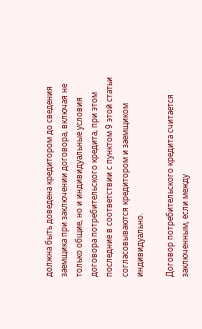должна быть доведена кредитором до сведения заемщика при заключении договора, включая не только общие, но и индивидуальные условия договора потребительского кредита, при этом последние в соответствии с пунктом 9 этой статьи согласовываются кредитором и заемщиком индивидуально.

Договор потребительского кредита считается заключенным, если между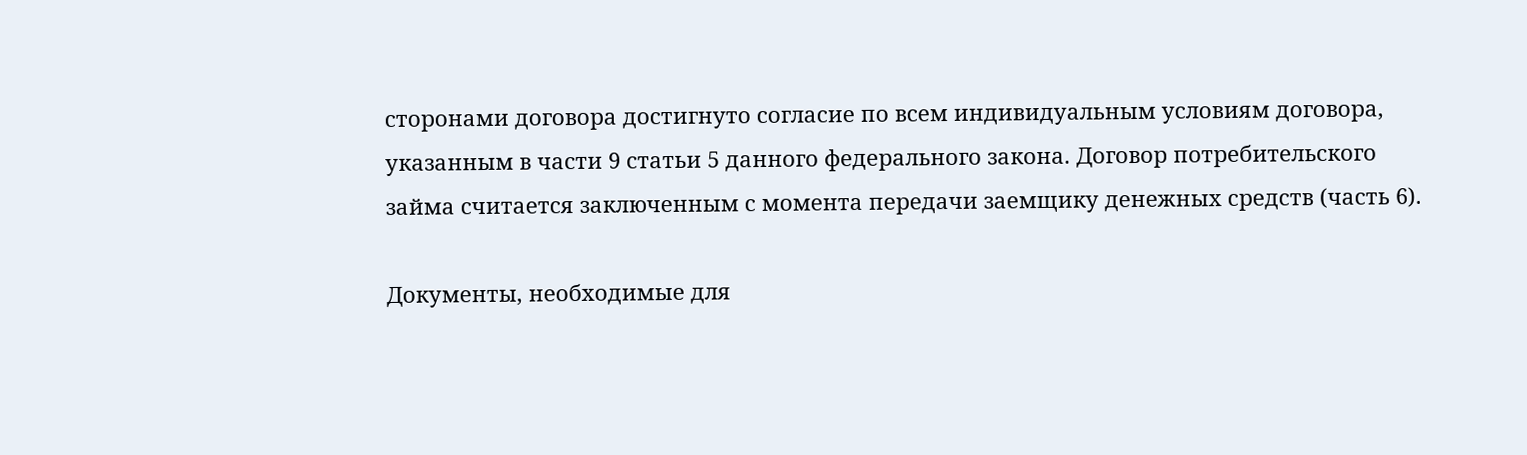сторонами договора достигнуто согласие по всем индивидуальным условиям договора, указанным в части 9 статьи 5 данного федерального закона. Договор потребительского займа считается заключенным с момента передачи заемщику денежных средств (часть 6).

Документы, необходимые для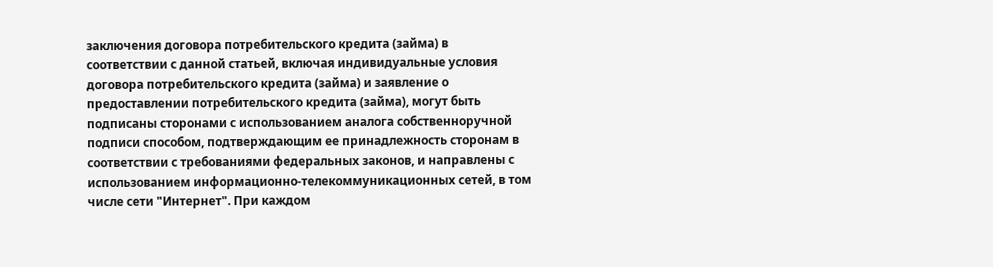заключения договора потребительского кредита (займа) в соответствии с данной статьей, включая индивидуальные условия договора потребительского кредита (займа) и заявление о предоставлении потребительского кредита (займа), могут быть подписаны сторонами с использованием аналога собственноручной подписи способом, подтверждающим ее принадлежность сторонам в соответствии с требованиями федеральных законов, и направлены с использованием информационно-телекоммуникационных сетей, в том числе сети "Интернет". При каждом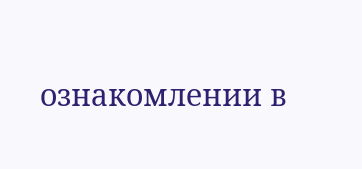ознакомлении в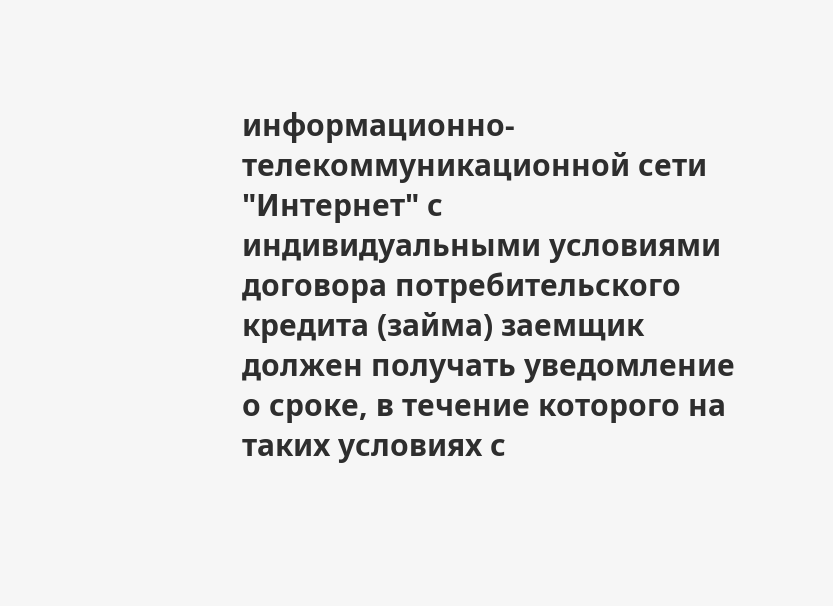информационно-телекоммуникационной сети "Интернет" с индивидуальными условиями договора потребительского кредита (займа) заемщик должен получать уведомление о сроке, в течение которого на таких условиях с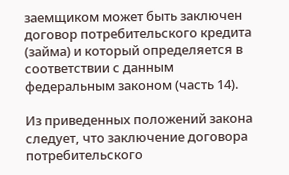заемщиком может быть заключен договор потребительского кредита (займа) и который определяется в соответствии с данным федеральным законом (часть 14).

Из приведенных положений закона следует, что заключение договора потребительского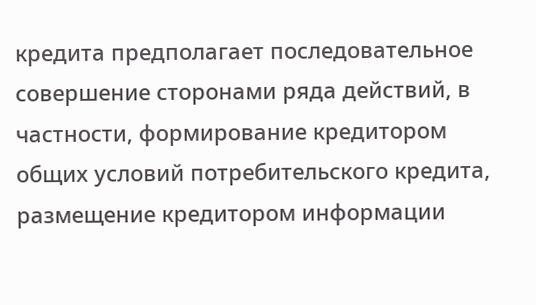кредита предполагает последовательное совершение сторонами ряда действий, в частности, формирование кредитором общих условий потребительского кредита, размещение кредитором информации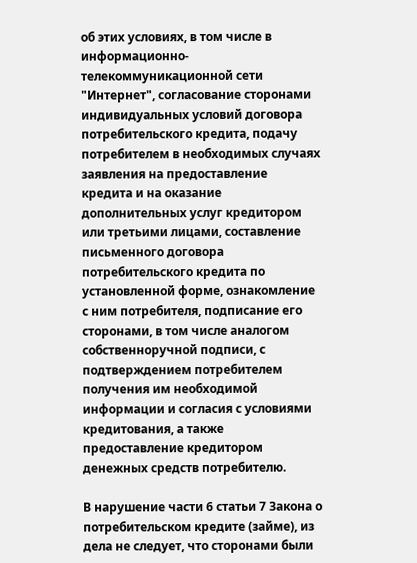об этих условиях, в том числе в информационно-телекоммуникационной сети "Интернет", согласование сторонами индивидуальных условий договора потребительского кредита, подачу потребителем в необходимых случаях заявления на предоставление кредита и на оказание дополнительных услуг кредитором или третьими лицами, составление письменного договора потребительского кредита по установленной форме, ознакомление с ним потребителя, подписание его сторонами, в том числе аналогом собственноручной подписи, с подтверждением потребителем получения им необходимой информации и согласия с условиями кредитования, а также предоставление кредитором денежных средств потребителю.

В нарушение части 6 статьи 7 Закона о потребительском кредите (займе), из дела не следует, что сторонами были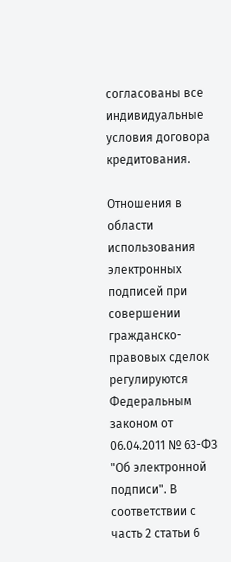согласованы все индивидуальные условия договора кредитования.

Отношения в области использования электронных подписей при совершении гражданско-правовых сделок регулируются Федеральным законом от 06.04.2011 № 63-ФЗ "Об электронной подписи". В соответствии с часть 2 статьи 6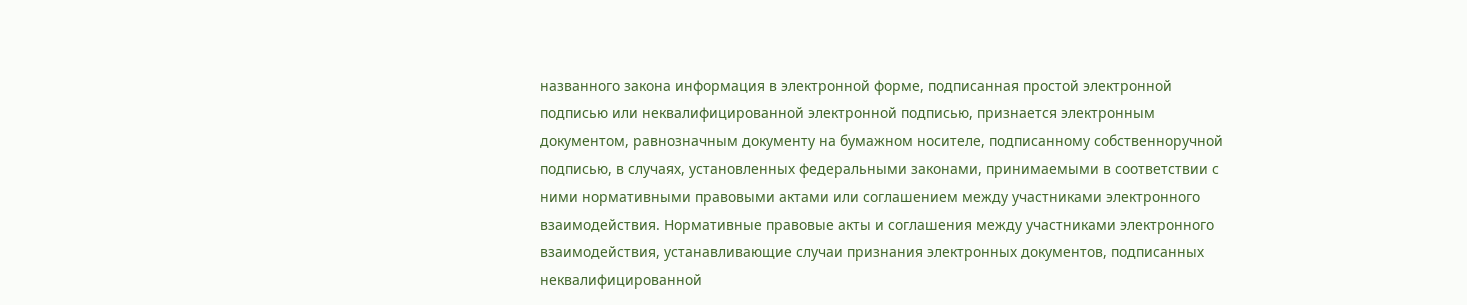названного закона информация в электронной форме, подписанная простой электронной подписью или неквалифицированной электронной подписью, признается электронным документом, равнозначным документу на бумажном носителе, подписанному собственноручной подписью, в случаях, установленных федеральными законами, принимаемыми в соответствии с ними нормативными правовыми актами или соглашением между участниками электронного взаимодействия. Нормативные правовые акты и соглашения между участниками электронного взаимодействия, устанавливающие случаи признания электронных документов, подписанных неквалифицированной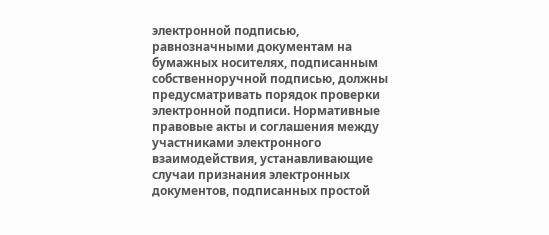электронной подписью, равнозначными документам на бумажных носителях, подписанным собственноручной подписью, должны предусматривать порядок проверки электронной подписи. Нормативные правовые акты и соглашения между участниками электронного взаимодействия, устанавливающие случаи признания электронных документов, подписанных простой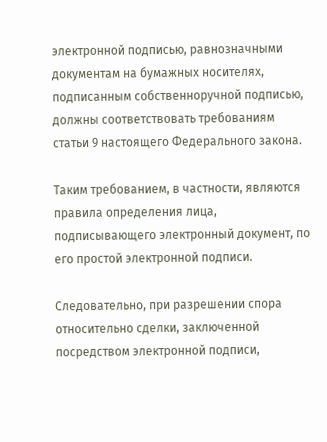электронной подписью, равнозначными документам на бумажных носителях, подписанным собственноручной подписью, должны соответствовать требованиям статьи 9 настоящего Федерального закона.

Таким требованием, в частности, являются правила определения лица, подписывающего электронный документ, по его простой электронной подписи.

Следовательно, при разрешении спора относительно сделки, заключенной посредством электронной подписи,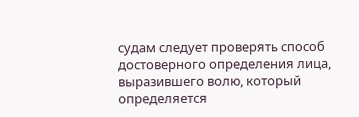судам следует проверять способ достоверного определения лица, выразившего волю, который определяется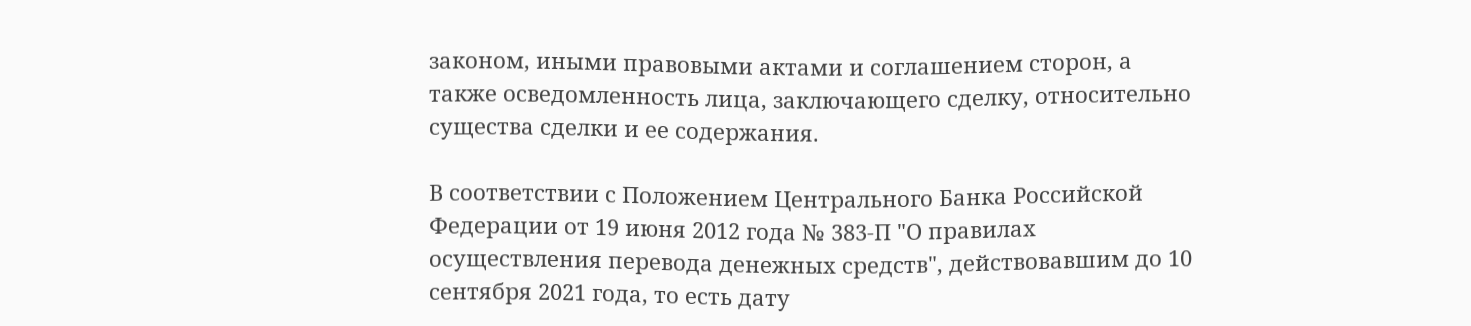законом, иными правовыми актами и соглашением сторон, а также осведомленность лица, заключающего сделку, относительно существа сделки и ее содержания.

В соответствии с Положением Центрального Банка Российской Федерации от 19 июня 2012 года № 383-П "О правилах осуществления перевода денежных средств", действовавшим до 10 сентября 2021 года, то есть дату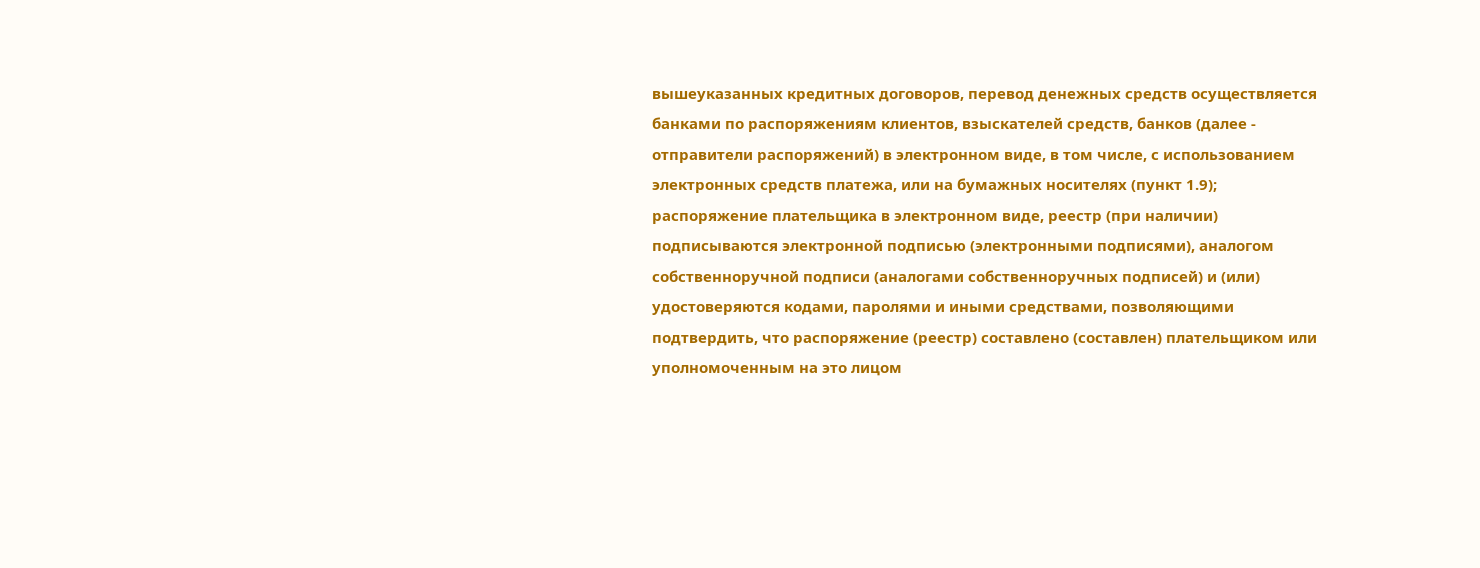вышеуказанных кредитных договоров, перевод денежных средств осуществляется банками по распоряжениям клиентов, взыскателей средств, банков (далее - отправители распоряжений) в электронном виде, в том числе, с использованием электронных средств платежа, или на бумажных носителях (пункт 1.9); распоряжение плательщика в электронном виде, реестр (при наличии) подписываются электронной подписью (электронными подписями), аналогом собственноручной подписи (аналогами собственноручных подписей) и (или) удостоверяются кодами, паролями и иными средствами, позволяющими подтвердить, что распоряжение (реестр) составлено (составлен) плательщиком или уполномоченным на это лицом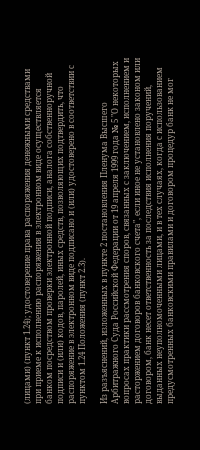(лицами) (пункт 1.24); удостоверение права распоряжения денежными средствами при приеме к исполнению распоряжения в электронном виде осуществляется банком посредством проверки электронной подписи, аналога собственноручной подписи и (или) кодов, паролей, иных средств, позволяющих подтвердить, что распоряжение в электронном виде подписано и (или) удостоверено в соответствии с пунктом 1.24 Положения (пункт 2.3).

Из разъяснений, изложенных в пункте 2 постановления Пленума Высшего Арбитражного Суда Российской Федерации от 19 апреля 1999 года № 5 "О некоторых вопросах практики рассмотрения споров, связанных с заключением, исполнением и расторжением договоров банковского счета", если иное не установлено законом или договором, банк несет ответственность за последствия исполнения поручений, выданных неуполномоченными лицами, и в тех случаях, когда с использованием предусмотренных банковскими правилами и договором процедур банк не мог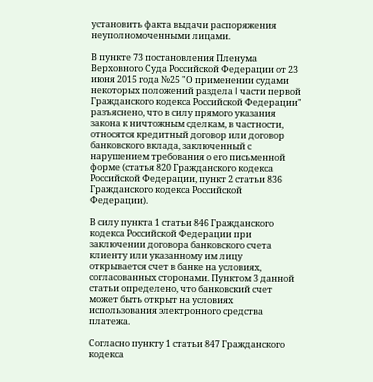установить факта выдачи распоряжения неуполномоченными лицами.

В пункте 73 постановления Пленума Верховного Суда Российской Федерации от 23 июня 2015 года №25 "О применении судами некоторых положений раздела I части первой Гражданского кодекса Российской Федерации" разъяснено, что в силу прямого указания закона к ничтожным сделкам, в частности, относятся кредитный договор или договор банковского вклада, заключенный с нарушением требования о его письменной форме (статья 820 Гражданского кодекса Российской Федерации, пункт 2 статьи 836 Гражданского кодекса Российской Федерации).

В силу пункта 1 статьи 846 Гражданского кодекса Российской Федерации при заключении договора банковского счета клиенту или указанному им лицу открывается счет в банке на условиях, согласованных сторонами. Пунктом 3 данной статьи определено, что банковский счет может быть открыт на условиях использования электронного средства платежа.

Согласно пункту 1 статьи 847 Гражданского кодекса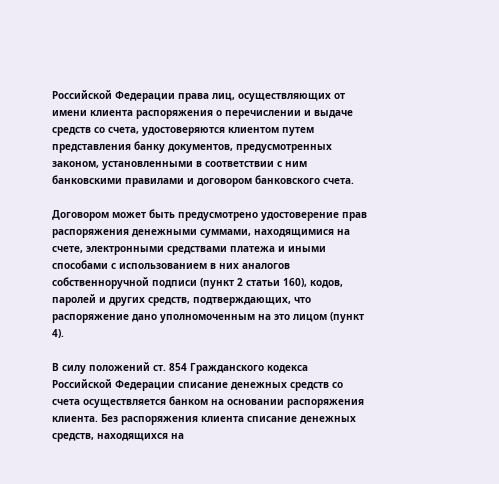Российской Федерации права лиц, осуществляющих от имени клиента распоряжения о перечислении и выдаче средств со счета, удостоверяются клиентом путем представления банку документов, предусмотренных законом, установленными в соответствии с ним банковскими правилами и договором банковского счета.

Договором может быть предусмотрено удостоверение прав распоряжения денежными суммами, находящимися на счете, электронными средствами платежа и иными способами с использованием в них аналогов собственноручной подписи (пункт 2 статьи 160), кодов, паролей и других средств, подтверждающих, что распоряжение дано уполномоченным на это лицом (пункт 4).

В силу положений ст. 854 Гражданского кодекса Российской Федерации списание денежных средств со счета осуществляется банком на основании распоряжения клиента. Без распоряжения клиента списание денежных средств, находящихся на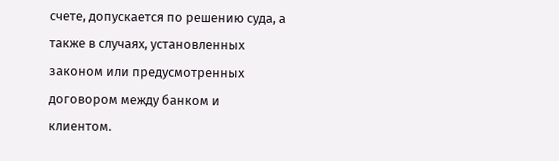счете, допускается по решению суда, а также в случаях, установленных законом или предусмотренных договором между банком и клиентом.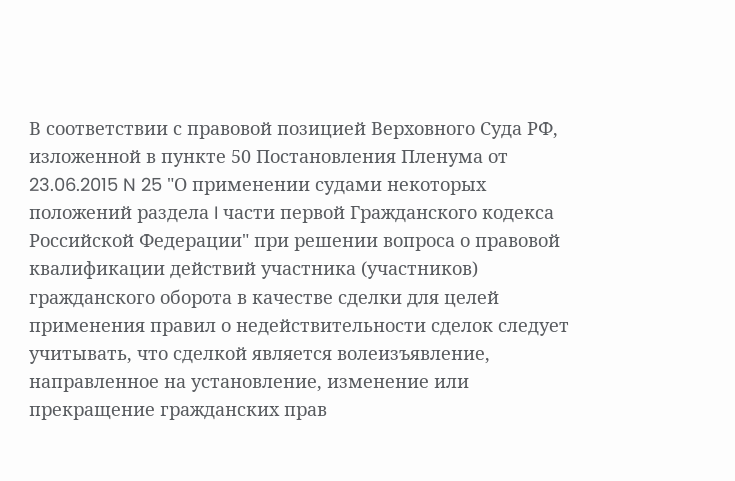В соответствии с правовой позицией Верховного Суда РФ, изложенной в пункте 50 Постановления Пленума от 23.06.2015 N 25 "О применении судами некоторых положений раздела I части первой Гражданского кодекса Российской Федерации" при решении вопроса о правовой квалификации действий участника (участников) гражданского оборота в качестве сделки для целей применения правил о недействительности сделок следует учитывать, что сделкой является волеизъявление, направленное на установление, изменение или прекращение гражданских прав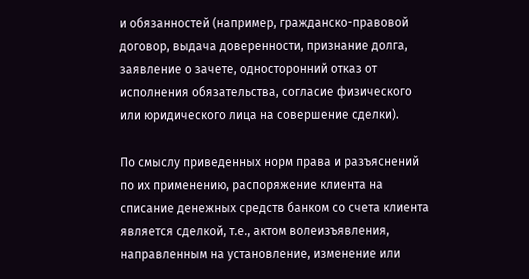и обязанностей (например, гражданско-правовой договор, выдача доверенности, признание долга, заявление о зачете, односторонний отказ от исполнения обязательства, согласие физического или юридического лица на совершение сделки).

По смыслу приведенных норм права и разъяснений по их применению, распоряжение клиента на списание денежных средств банком со счета клиента является сделкой, т.е., актом волеизъявления, направленным на установление, изменение или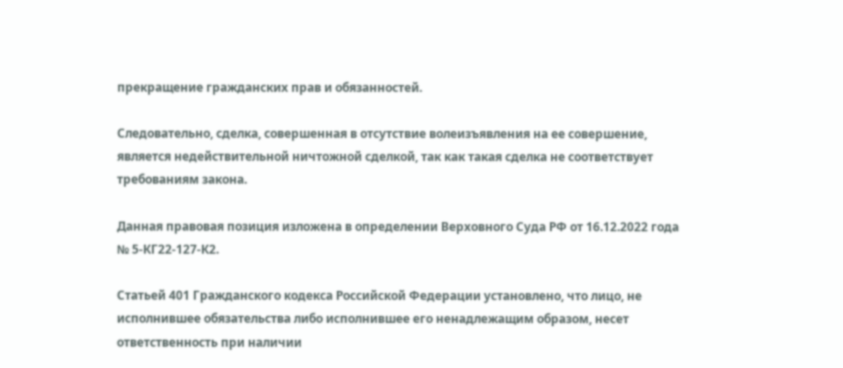прекращение гражданских прав и обязанностей.

Следовательно, сделка, совершенная в отсутствие волеизъявления на ее совершение, является недействительной ничтожной сделкой, так как такая сделка не соответствует требованиям закона.

Данная правовая позиция изложена в определении Верховного Суда РФ от 16.12.2022 года № 5-КГ22-127-К2.

Статьей 401 Гражданского кодекса Российской Федерации установлено, что лицо, не исполнившее обязательства либо исполнившее его ненадлежащим образом, несет ответственность при наличии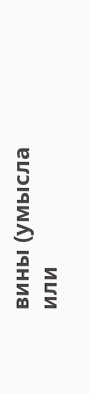вины (умысла или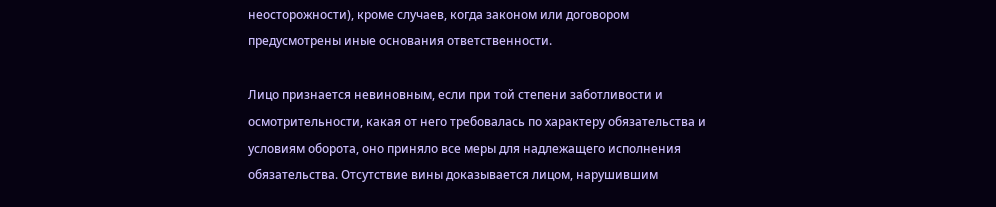неосторожности), кроме случаев, когда законом или договором предусмотрены иные основания ответственности.

Лицо признается невиновным, если при той степени заботливости и осмотрительности, какая от него требовалась по характеру обязательства и условиям оборота, оно приняло все меры для надлежащего исполнения обязательства. Отсутствие вины доказывается лицом, нарушившим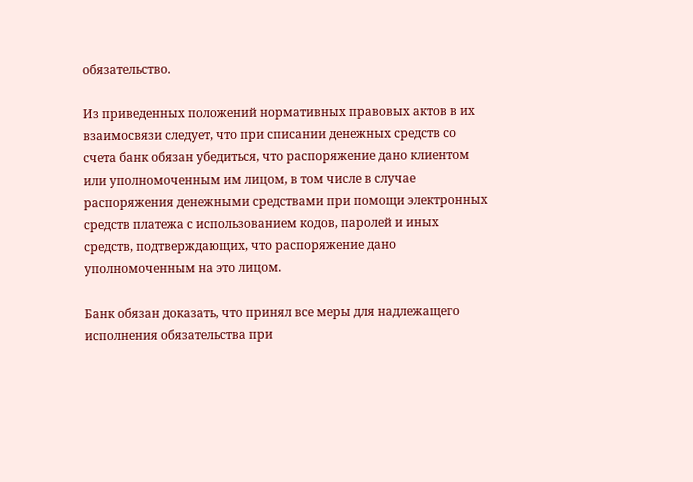обязательство.

Из приведенных положений нормативных правовых актов в их взаимосвязи следует, что при списании денежных средств со счета банк обязан убедиться, что распоряжение дано клиентом или уполномоченным им лицом, в том числе в случае распоряжения денежными средствами при помощи электронных средств платежа с использованием кодов, паролей и иных средств, подтверждающих, что распоряжение дано уполномоченным на это лицом.

Банк обязан доказать, что принял все меры для надлежащего исполнения обязательства при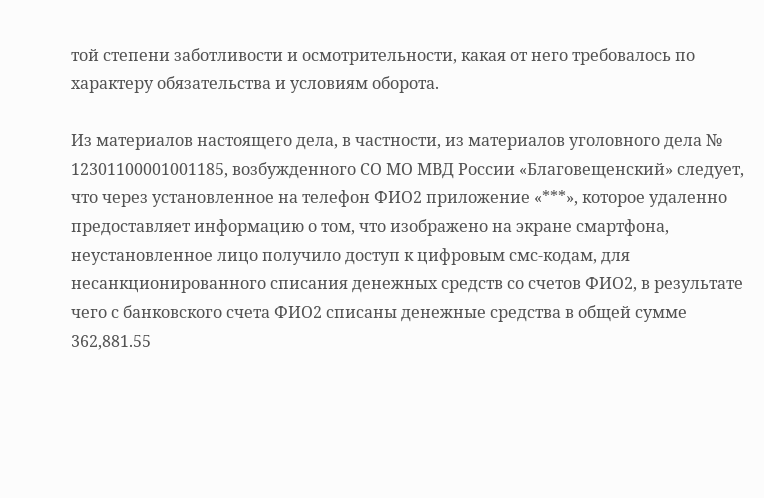той степени заботливости и осмотрительности, какая от него требовалось по характеру обязательства и условиям оборота.

Из материалов настоящего дела, в частности, из материалов уголовного дела № 12301100001001185, возбужденного СО МО МВД России «Благовещенский» следует, что через установленное на телефон ФИО2 приложение «***», которое удаленно предоставляет информацию о том, что изображено на экране смартфона, неустановленное лицо получило доступ к цифровым смс-кодам, для несанкционированного списания денежных средств со счетов ФИО2, в результате чего с банковского счета ФИО2 списаны денежные средства в общей сумме 362,881.55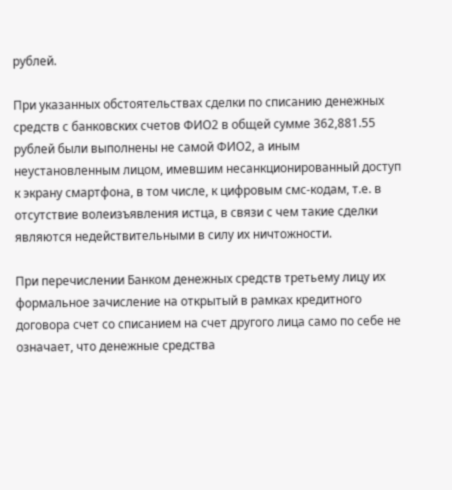рублей.

При указанных обстоятельствах сделки по списанию денежных средств с банковских счетов ФИО2 в общей сумме 362,881.55 рублей были выполнены не самой ФИО2, а иным неустановленным лицом, имевшим несанкционированный доступ к экрану смартфона, в том числе, к цифровым смс-кодам, т.е. в отсутствие волеизъявления истца, в связи с чем такие сделки являются недействительными в силу их ничтожности.

При перечислении Банком денежных средств третьему лицу их формальное зачисление на открытый в рамках кредитного договора счет со списанием на счет другого лица само по себе не означает, что денежные средства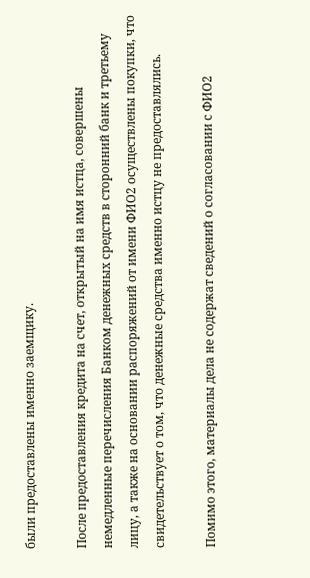были предоставлены именно заемщику.

После предоставления кредита на счет, открытый на имя истца, совершены немедленные перечисления Банком денежных средств в сторонний банк и третьему лицу, а также на основании распоряжений от имени ФИО2 осуществлены покупки, что свидетельствует о том, что денежные средства именно истцу не предоставлялись.

Помимо этого, материалы дела не содержат сведений о согласовании с ФИО2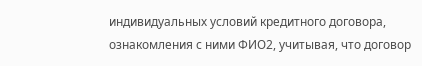индивидуальных условий кредитного договора, ознакомления с ними ФИО2, учитывая, что договор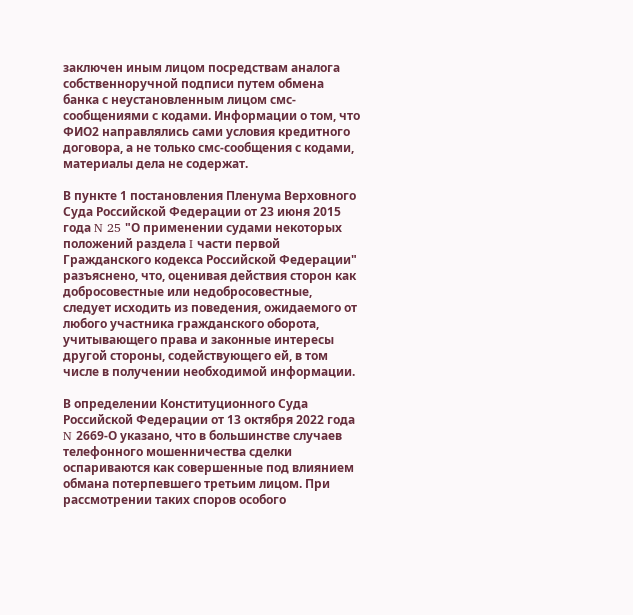заключен иным лицом посредствам аналога собственноручной подписи путем обмена банка с неустановленным лицом смс-сообщениями с кодами. Информации о том, что ФИО2 направлялись сами условия кредитного договора, а не только смс-сообщения с кодами, материалы дела не содержат.

В пункте 1 постановления Пленума Верховного Суда Российской Федерации от 23 июня 2015 года N 25 "О применении судами некоторых положений раздела I части первой Гражданского кодекса Российской Федерации" разъяснено, что, оценивая действия сторон как добросовестные или недобросовестные, следует исходить из поведения, ожидаемого от любого участника гражданского оборота, учитывающего права и законные интересы другой стороны, содействующего ей, в том числе в получении необходимой информации.

В определении Конституционного Суда Российской Федерации от 13 октября 2022 года N 2669-О указано, что в большинстве случаев телефонного мошенничества сделки оспариваются как совершенные под влиянием обмана потерпевшего третьим лицом. При рассмотрении таких споров особого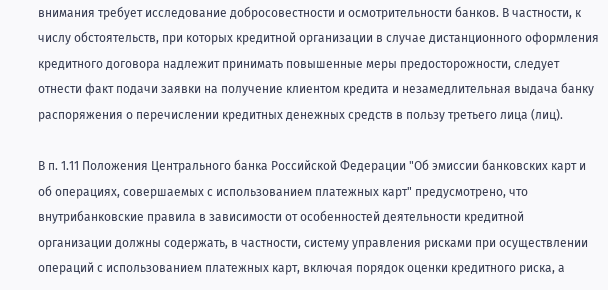внимания требует исследование добросовестности и осмотрительности банков. В частности, к числу обстоятельств, при которых кредитной организации в случае дистанционного оформления кредитного договора надлежит принимать повышенные меры предосторожности, следует отнести факт подачи заявки на получение клиентом кредита и незамедлительная выдача банку распоряжения о перечислении кредитных денежных средств в пользу третьего лица (лиц).

В п. 1.11 Положения Центрального банка Российской Федерации "Об эмиссии банковских карт и об операциях, совершаемых с использованием платежных карт" предусмотрено, что внутрибанковские правила в зависимости от особенностей деятельности кредитной организации должны содержать, в частности, систему управления рисками при осуществлении операций с использованием платежных карт, включая порядок оценки кредитного риска, а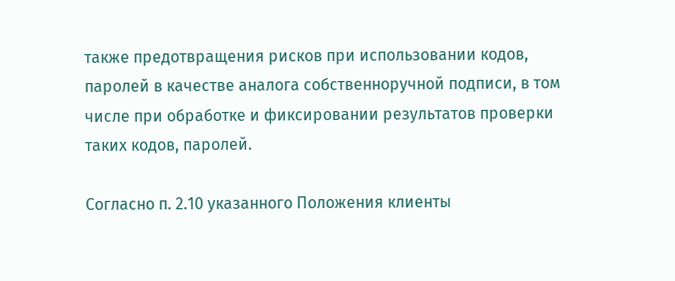также предотвращения рисков при использовании кодов, паролей в качестве аналога собственноручной подписи, в том числе при обработке и фиксировании результатов проверки таких кодов, паролей.

Согласно п. 2.10 указанного Положения клиенты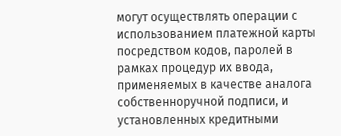могут осуществлять операции с использованием платежной карты посредством кодов, паролей в рамках процедур их ввода, применяемых в качестве аналога собственноручной подписи, и установленных кредитными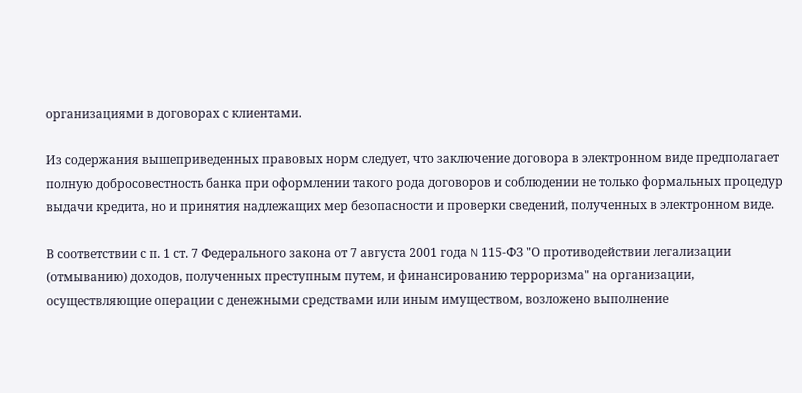организациями в договорах с клиентами.

Из содержания вышеприведенных правовых норм следует, что заключение договора в электронном виде предполагает полную добросовестность банка при оформлении такого рода договоров и соблюдении не только формальных процедур выдачи кредита, но и принятия надлежащих мер безопасности и проверки сведений, полученных в электронном виде.

В соответствии с п. 1 ст. 7 Федерального закона от 7 августа 2001 года N 115-ФЗ "О противодействии легализации (отмыванию) доходов, полученных преступным путем, и финансированию терроризма" на организации, осуществляющие операции с денежными средствами или иным имуществом, возложено выполнение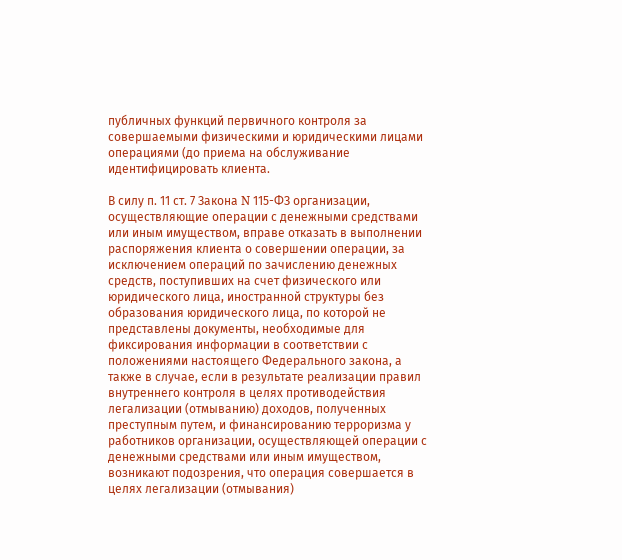публичных функций первичного контроля за совершаемыми физическими и юридическими лицами операциями (до приема на обслуживание идентифицировать клиента.

В силу п. 11 ст. 7 Закона N 115-ФЗ организации, осуществляющие операции с денежными средствами или иным имуществом, вправе отказать в выполнении распоряжения клиента о совершении операции, за исключением операций по зачислению денежных средств, поступивших на счет физического или юридического лица, иностранной структуры без образования юридического лица, по которой не представлены документы, необходимые для фиксирования информации в соответствии с положениями настоящего Федерального закона, а также в случае, если в результате реализации правил внутреннего контроля в целях противодействия легализации (отмыванию) доходов, полученных преступным путем, и финансированию терроризма у работников организации, осуществляющей операции с денежными средствами или иным имуществом, возникают подозрения, что операция совершается в целях легализации (отмывания)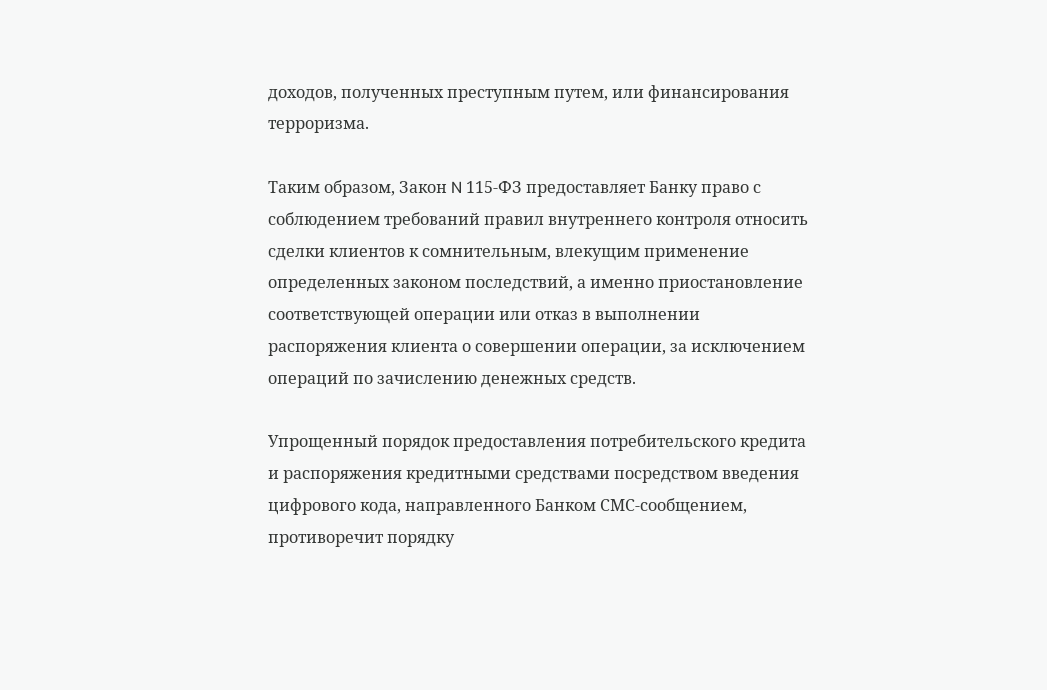доходов, полученных преступным путем, или финансирования терроризма.

Таким образом, Закон N 115-ФЗ предоставляет Банку право с соблюдением требований правил внутреннего контроля относить сделки клиентов к сомнительным, влекущим применение определенных законом последствий, а именно приостановление соответствующей операции или отказ в выполнении распоряжения клиента о совершении операции, за исключением операций по зачислению денежных средств.

Упрощенный порядок предоставления потребительского кредита и распоряжения кредитными средствами посредством введения цифрового кода, направленного Банком СМС-сообщением, противоречит порядку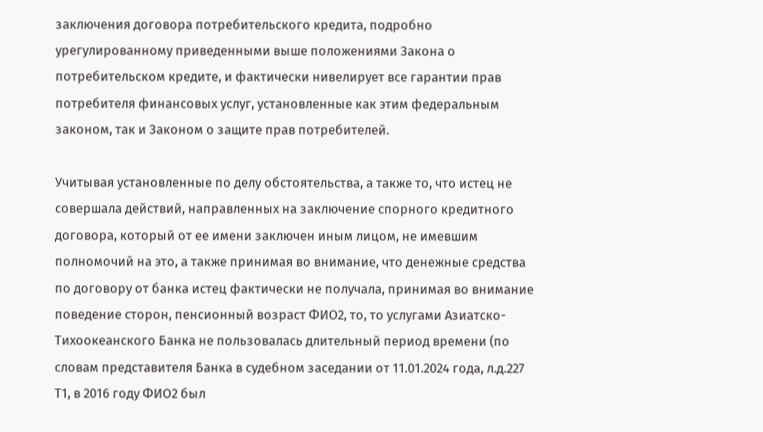заключения договора потребительского кредита, подробно урегулированному приведенными выше положениями Закона о потребительском кредите, и фактически нивелирует все гарантии прав потребителя финансовых услуг, установленные как этим федеральным законом, так и Законом о защите прав потребителей.

Учитывая установленные по делу обстоятельства, а также то, что истец не совершала действий, направленных на заключение спорного кредитного договора, который от ее имени заключен иным лицом, не имевшим полномочий на это, а также принимая во внимание, что денежные средства по договору от банка истец фактически не получала, принимая во внимание поведение сторон, пенсионный возраст ФИО2, то, то услугами Азиатско-Тихоокеанского Банка не пользовалась длительный период времени (по словам представителя Банка в судебном заседании от 11.01.2024 года, л.д.227 Т1, в 2016 году ФИО2 был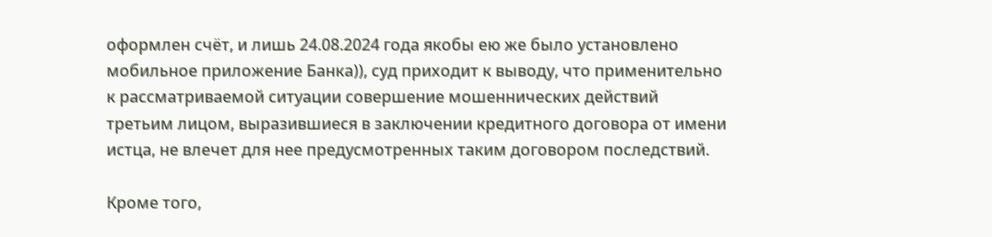оформлен счёт, и лишь 24.08.2024 года якобы ею же было установлено мобильное приложение Банка)), суд приходит к выводу, что применительно к рассматриваемой ситуации совершение мошеннических действий третьим лицом, выразившиеся в заключении кредитного договора от имени истца, не влечет для нее предусмотренных таким договором последствий.

Кроме того,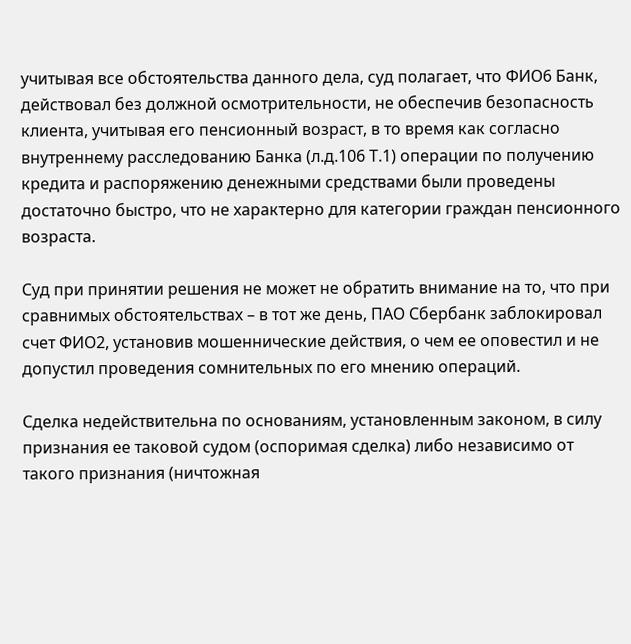учитывая все обстоятельства данного дела, суд полагает, что ФИО6 Банк, действовал без должной осмотрительности, не обеспечив безопасность клиента, учитывая его пенсионный возраст, в то время как согласно внутреннему расследованию Банка (л.д.106 Т.1) операции по получению кредита и распоряжению денежными средствами были проведены достаточно быстро, что не характерно для категории граждан пенсионного возраста.

Суд при принятии решения не может не обратить внимание на то, что при сравнимых обстоятельствах – в тот же день, ПАО Сбербанк заблокировал счет ФИО2, установив мошеннические действия, о чем ее оповестил и не допустил проведения сомнительных по его мнению операций.

Сделка недействительна по основаниям, установленным законом, в силу признания ее таковой судом (оспоримая сделка) либо независимо от такого признания (ничтожная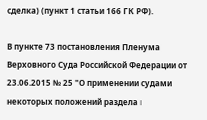сделка) (пункт 1 статьи 166 ГК РФ).

В пункте 73 постановления Пленума Верховного Суда Российской Федерации от 23.06.2015 № 25 "О применении судами некоторых положений раздела I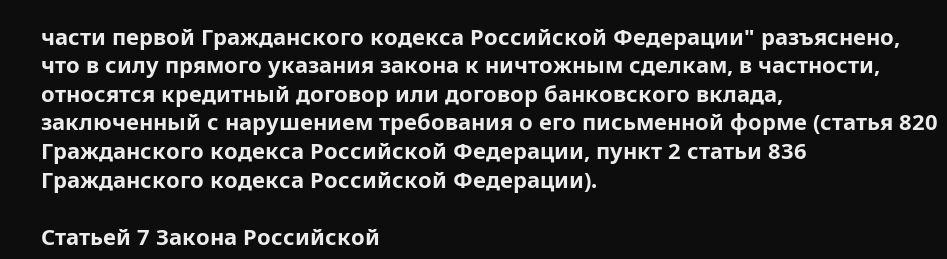части первой Гражданского кодекса Российской Федерации" разъяснено, что в силу прямого указания закона к ничтожным сделкам, в частности, относятся кредитный договор или договор банковского вклада, заключенный с нарушением требования о его письменной форме (статья 820 Гражданского кодекса Российской Федерации, пункт 2 статьи 836 Гражданского кодекса Российской Федерации).

Статьей 7 Закона Российской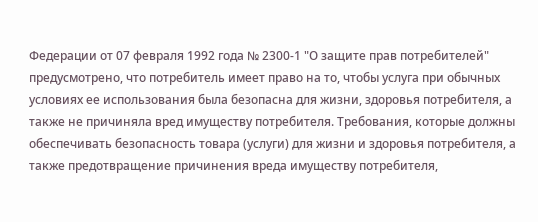Федерации от 07 февраля 1992 года № 2300-1 "О защите прав потребителей" предусмотрено, что потребитель имеет право на то, чтобы услуга при обычных условиях ее использования была безопасна для жизни, здоровья потребителя, а также не причиняла вред имуществу потребителя. Требования, которые должны обеспечивать безопасность товара (услуги) для жизни и здоровья потребителя, а также предотвращение причинения вреда имуществу потребителя,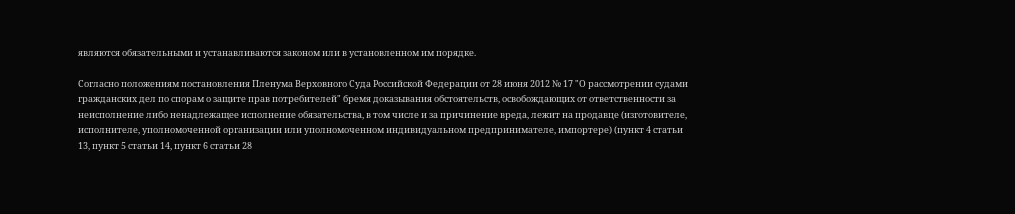являются обязательными и устанавливаются законом или в установленном им порядке.

Согласно положениям постановления Пленума Верховного Суда Российской Федерации от 28 июня 2012 № 17 "О рассмотрении судами гражданских дел по спорам о защите прав потребителей" бремя доказывания обстоятельств, освобождающих от ответственности за неисполнение либо ненадлежащее исполнение обязательства, в том числе и за причинение вреда, лежит на продавце (изготовителе, исполнителе, уполномоченной организации или уполномоченном индивидуальном предпринимателе, импортере) (пункт 4 статьи 13, пункт 5 статьи 14, пункт 6 статьи 28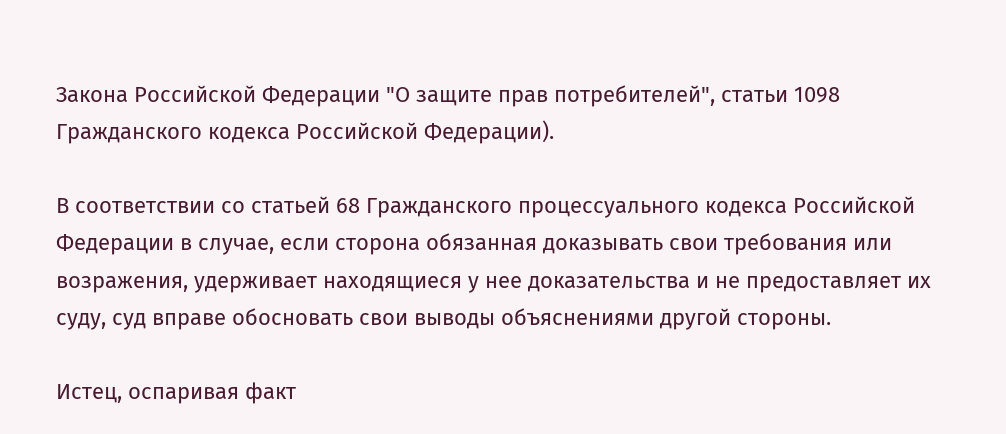Закона Российской Федерации "О защите прав потребителей", статьи 1098 Гражданского кодекса Российской Федерации).

В соответствии со статьей 68 Гражданского процессуального кодекса Российской Федерации в случае, если сторона обязанная доказывать свои требования или возражения, удерживает находящиеся у нее доказательства и не предоставляет их суду, суд вправе обосновать свои выводы объяснениями другой стороны.

Истец, оспаривая факт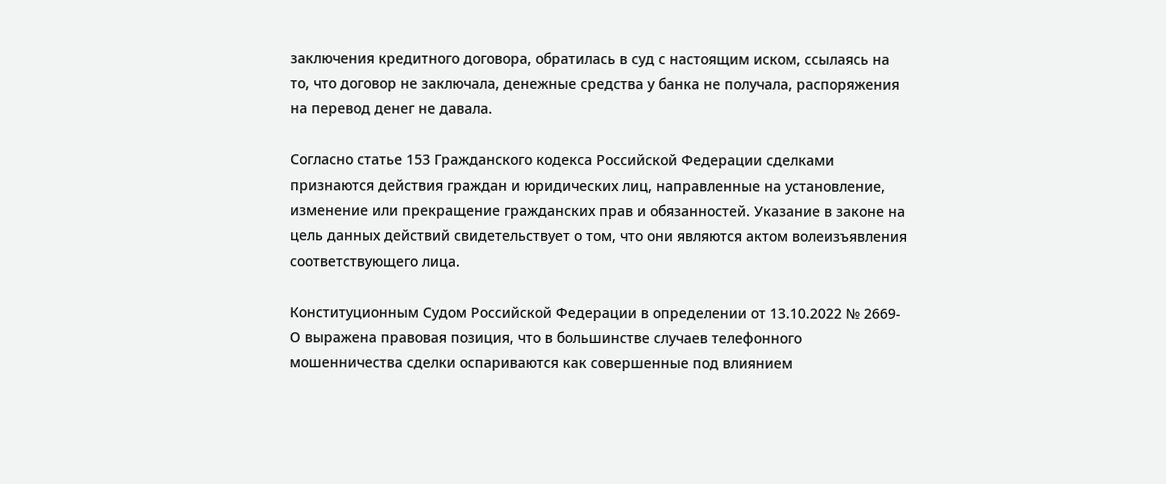заключения кредитного договора, обратилась в суд с настоящим иском, ссылаясь на то, что договор не заключала, денежные средства у банка не получала, распоряжения на перевод денег не давала.

Согласно статье 153 Гражданского кодекса Российской Федерации сделками признаются действия граждан и юридических лиц, направленные на установление, изменение или прекращение гражданских прав и обязанностей. Указание в законе на цель данных действий свидетельствует о том, что они являются актом волеизъявления соответствующего лица.

Конституционным Судом Российской Федерации в определении от 13.10.2022 № 2669-О выражена правовая позиция, что в большинстве случаев телефонного мошенничества сделки оспариваются как совершенные под влиянием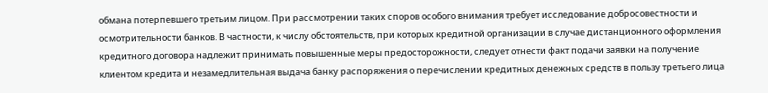обмана потерпевшего третьим лицом. При рассмотрении таких споров особого внимания требует исследование добросовестности и осмотрительности банков. В частности, к числу обстоятельств, при которых кредитной организации в случае дистанционного оформления кредитного договора надлежит принимать повышенные меры предосторожности, следует отнести факт подачи заявки на получение клиентом кредита и незамедлительная выдача банку распоряжения о перечислении кредитных денежных средств в пользу третьего лица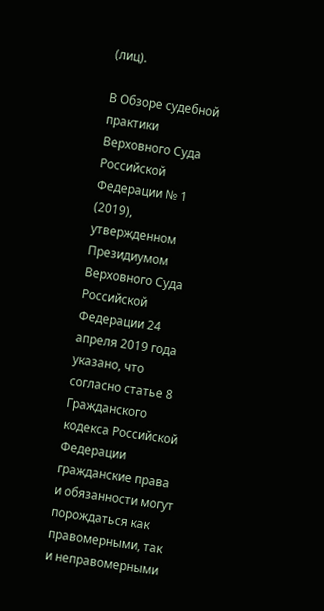(лиц).

В Обзоре судебной практики Верховного Суда Российской Федерации № 1 (2019), утвержденном Президиумом Верховного Суда Российской Федерации 24 апреля 2019 года указано, что согласно статье 8 Гражданского кодекса Российской Федерации гражданские права и обязанности могут порождаться как правомерными, так и неправомерными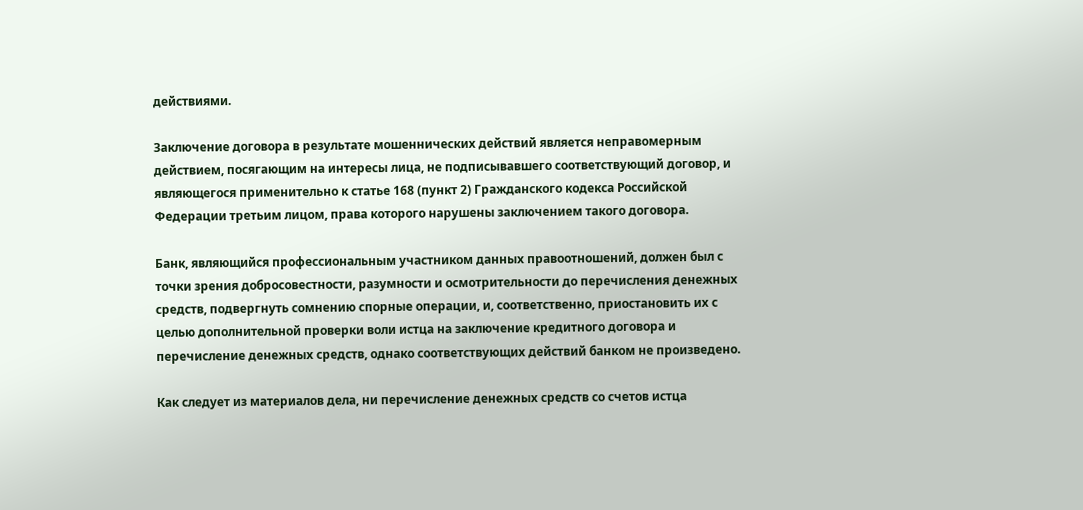действиями.

Заключение договора в результате мошеннических действий является неправомерным действием, посягающим на интересы лица, не подписывавшего соответствующий договор, и являющегося применительно к статье 168 (пункт 2) Гражданского кодекса Российской Федерации третьим лицом, права которого нарушены заключением такого договора.

Банк, являющийся профессиональным участником данных правоотношений, должен был с точки зрения добросовестности, разумности и осмотрительности до перечисления денежных средств, подвергнуть сомнению спорные операции, и, соответственно, приостановить их с целью дополнительной проверки воли истца на заключение кредитного договора и перечисление денежных средств, однако соответствующих действий банком не произведено.

Как следует из материалов дела, ни перечисление денежных средств со счетов истца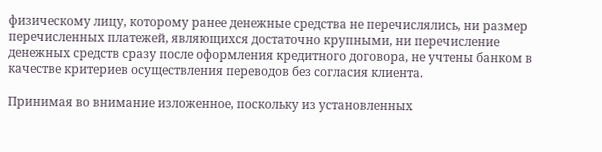физическому лицу, которому ранее денежные средства не перечислялись, ни размер перечисленных платежей, являющихся достаточно крупными, ни перечисление денежных средств сразу после оформления кредитного договора, не учтены банком в качестве критериев осуществления переводов без согласия клиента.

Принимая во внимание изложенное, поскольку из установленных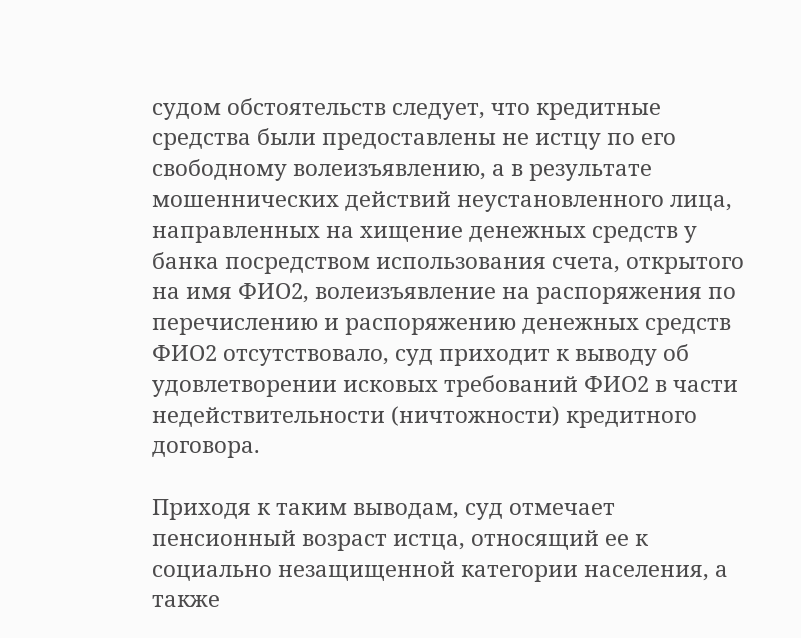судом обстоятельств следует, что кредитные средства были предоставлены не истцу по его свободному волеизъявлению, а в результате мошеннических действий неустановленного лица, направленных на хищение денежных средств у банка посредством использования счета, открытого на имя ФИО2, волеизъявление на распоряжения по перечислению и распоряжению денежных средств ФИО2 отсутствовало, суд приходит к выводу об удовлетворении исковых требований ФИО2 в части недействительности (ничтожности) кредитного договора.

Приходя к таким выводам, суд отмечает пенсионный возраст истца, относящий ее к социально незащищенной категории населения, а также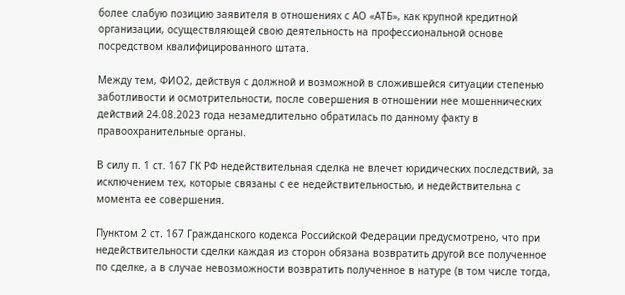более слабую позицию заявителя в отношениях с АО «АТБ», как крупной кредитной организации, осуществляющей свою деятельность на профессиональной основе посредством квалифицированного штата.

Между тем, ФИО2, действуя с должной и возможной в сложившейся ситуации степенью заботливости и осмотрительности, после совершения в отношении нее мошеннических действий 24.08.2023 года незамедлительно обратилась по данному факту в правоохранительные органы.

В силу п. 1 ст. 167 ГК РФ недействительная сделка не влечет юридических последствий, за исключением тех, которые связаны с ее недействительностью, и недействительна с момента ее совершения.

Пунктом 2 ст. 167 Гражданского кодекса Российской Федерации предусмотрено, что при недействительности сделки каждая из сторон обязана возвратить другой все полученное по сделке, а в случае невозможности возвратить полученное в натуре (в том числе тогда,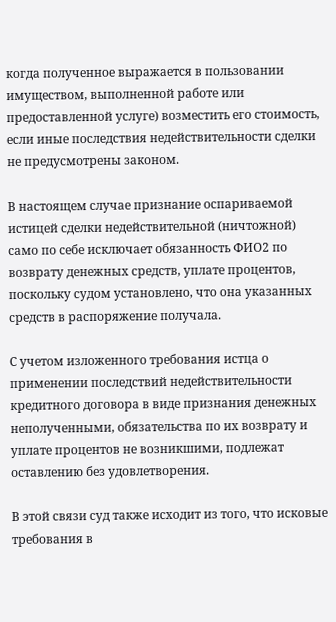когда полученное выражается в пользовании имуществом, выполненной работе или предоставленной услуге) возместить его стоимость, если иные последствия недействительности сделки не предусмотрены законом.

В настоящем случае признание оспариваемой истицей сделки недействительной (ничтожной) само по себе исключает обязанность ФИО2 по возврату денежных средств, уплате процентов, поскольку судом установлено, что она указанных средств в распоряжение получала.

С учетом изложенного требования истца о применении последствий недействительности кредитного договора в виде признания денежных неполученными, обязательства по их возврату и уплате процентов не возникшими, подлежат оставлению без удовлетворения.

В этой связи суд также исходит из того, что исковые требования в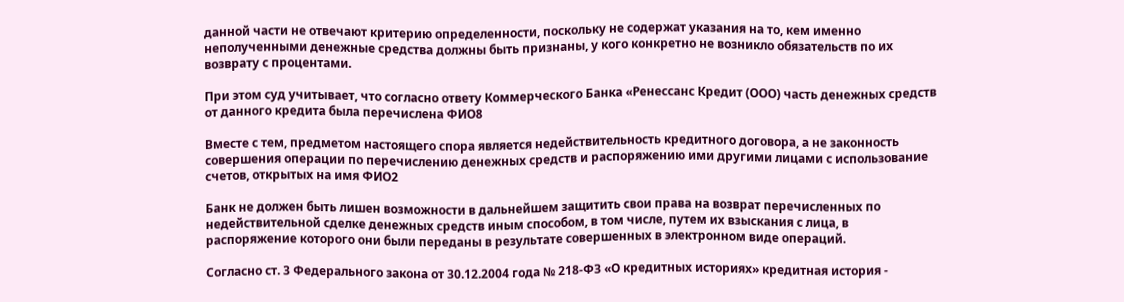данной части не отвечают критерию определенности, поскольку не содержат указания на то, кем именно неполученными денежные средства должны быть признаны, у кого конкретно не возникло обязательств по их возврату с процентами.

При этом суд учитывает, что согласно ответу Коммерческого Банка «Ренессанс Кредит (ООО) часть денежных средств от данного кредита была перечислена ФИО8

Вместе с тем, предметом настоящего спора является недействительность кредитного договора, а не законность совершения операции по перечислению денежных средств и распоряжению ими другими лицами с использование счетов, открытых на имя ФИО2

Банк не должен быть лишен возможности в дальнейшем защитить свои права на возврат перечисленных по недействительной сделке денежных средств иным способом, в том числе, путем их взыскания с лица, в распоряжение которого они были переданы в результате совершенных в электронном виде операций.

Согласно ст. 3 Федерального закона от 30.12.2004 года № 218-ФЗ «О кредитных историях» кредитная история -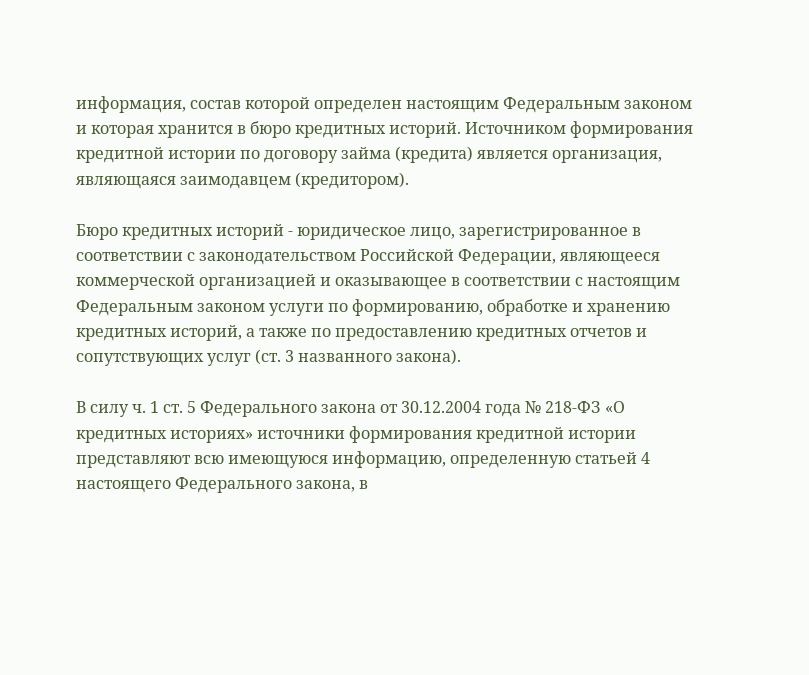информация, состав которой определен настоящим Федеральным законом и которая хранится в бюро кредитных историй. Источником формирования кредитной истории по договору займа (кредита) является организация, являющаяся заимодавцем (кредитором).

Бюро кредитных историй - юридическое лицо, зарегистрированное в соответствии с законодательством Российской Федерации, являющееся коммерческой организацией и оказывающее в соответствии с настоящим Федеральным законом услуги по формированию, обработке и хранению кредитных историй, а также по предоставлению кредитных отчетов и сопутствующих услуг (ст. 3 названного закона).

В силу ч. 1 ст. 5 Федерального закона от 30.12.2004 года № 218-ФЗ «О кредитных историях» источники формирования кредитной истории представляют всю имеющуюся информацию, определенную статьей 4 настоящего Федерального закона, в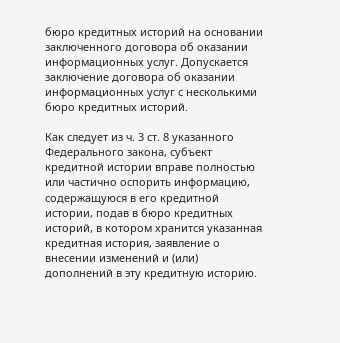бюро кредитных историй на основании заключенного договора об оказании информационных услуг. Допускается заключение договора об оказании информационных услуг с несколькими бюро кредитных историй.

Как следует из ч. 3 ст. 8 указанного Федерального закона, субъект кредитной истории вправе полностью или частично оспорить информацию, содержащуюся в его кредитной истории, подав в бюро кредитных историй, в котором хранится указанная кредитная история, заявление о внесении изменений и (или) дополнений в эту кредитную историю.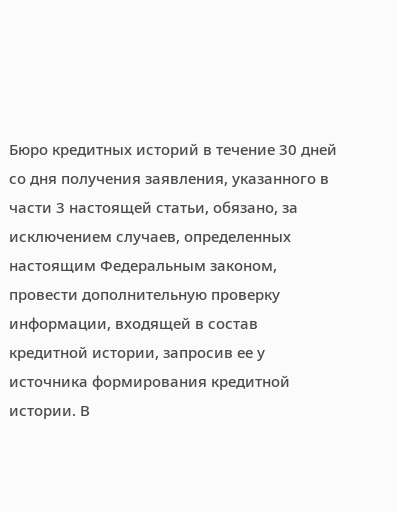Бюро кредитных историй в течение 30 дней со дня получения заявления, указанного в части 3 настоящей статьи, обязано, за исключением случаев, определенных настоящим Федеральным законом, провести дополнительную проверку информации, входящей в состав кредитной истории, запросив ее у источника формирования кредитной истории. В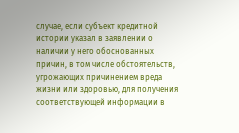случае, если субъект кредитной истории указал в заявлении о наличии у него обоснованных причин, в том числе обстоятельств, угрожающих причинением вреда жизни или здоровью, для получения соответствующей информации в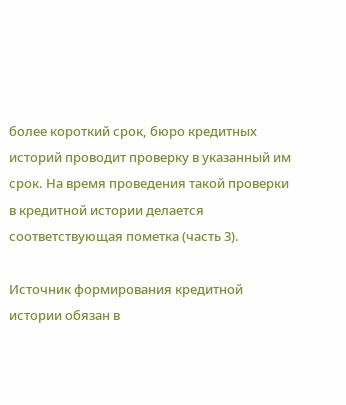более короткий срок, бюро кредитных историй проводит проверку в указанный им срок. На время проведения такой проверки в кредитной истории делается соответствующая пометка (часть 3).

Источник формирования кредитной истории обязан в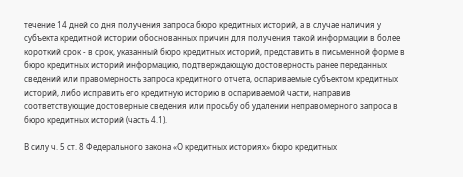течение 14 дней со дня получения запроса бюро кредитных историй, а в случае наличия у субъекта кредитной истории обоснованных причин для получения такой информации в более короткий срок - в срок, указанный бюро кредитных историй, представить в письменной форме в бюро кредитных историй информацию, подтверждающую достоверность ранее переданных сведений или правомерность запроса кредитного отчета, оспариваемые субъектом кредитных историй, либо исправить его кредитную историю в оспариваемой части, направив соответствующие достоверные сведения или просьбу об удалении неправомерного запроса в бюро кредитных историй (часть 4.1).

В силу ч. 5 ст. 8 Федерального закона «О кредитных историях» бюро кредитных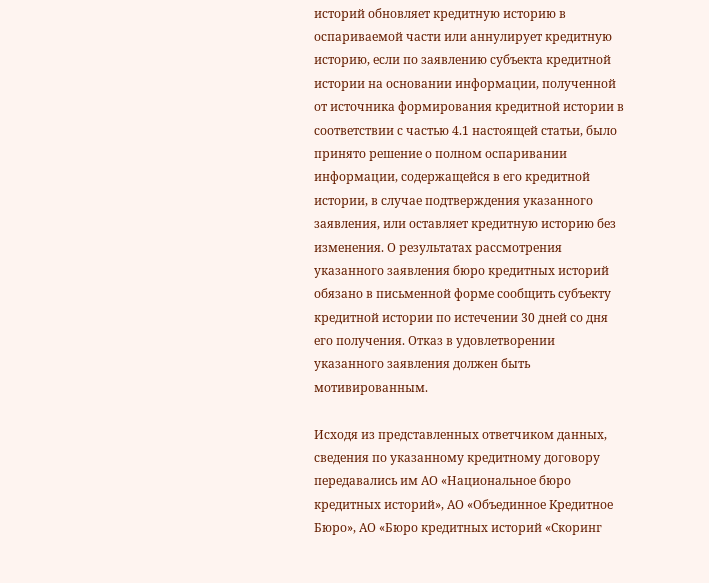историй обновляет кредитную историю в оспариваемой части или аннулирует кредитную историю, если по заявлению субъекта кредитной истории на основании информации, полученной от источника формирования кредитной истории в соответствии с частью 4.1 настоящей статьи, было принято решение о полном оспаривании информации, содержащейся в его кредитной истории, в случае подтверждения указанного заявления, или оставляет кредитную историю без изменения. О результатах рассмотрения указанного заявления бюро кредитных историй обязано в письменной форме сообщить субъекту кредитной истории по истечении 30 дней со дня его получения. Отказ в удовлетворении указанного заявления должен быть мотивированным.

Исходя из представленных ответчиком данных, сведения по указанному кредитному договору передавались им АО «Национальное бюро кредитных историй», АО «Объединное Кредитное Бюро», АО «Бюро кредитных историй «Скоринг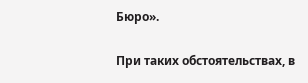Бюро».

При таких обстоятельствах, в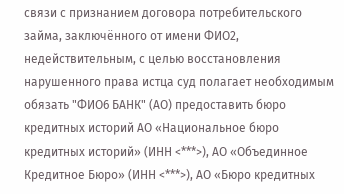связи с признанием договора потребительского займа, заключённого от имени ФИО2, недействительным, с целью восстановления нарушенного права истца суд полагает необходимым обязать "ФИО6 БАНК" (АО) предоставить бюро кредитных историй АО «Национальное бюро кредитных историй» (ИНН <***>), АО «Объединное Кредитное Бюро» (ИНН <***>), АО «Бюро кредитных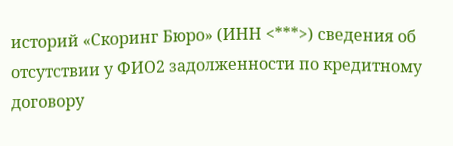историй «Скоринг Бюро» (ИНН <***>) сведения об отсутствии у ФИО2 задолженности по кредитному договору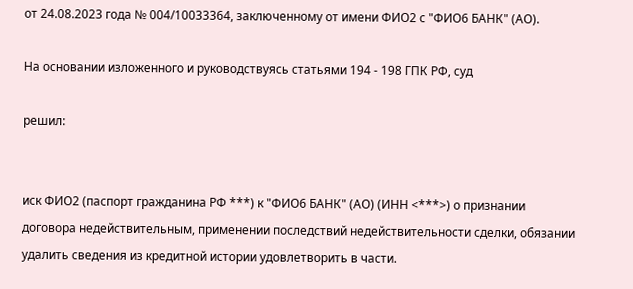от 24.08.2023 года № 004/10033364, заключенному от имени ФИО2 с "ФИО6 БАНК" (АО).

На основании изложенного и руководствуясь статьями 194 - 198 ГПК РФ, суд

решил:


иск ФИО2 (паспорт гражданина РФ ***) к "ФИО6 БАНК" (АО) (ИНН <***>) о признании договора недействительным, применении последствий недействительности сделки, обязании удалить сведения из кредитной истории удовлетворить в части.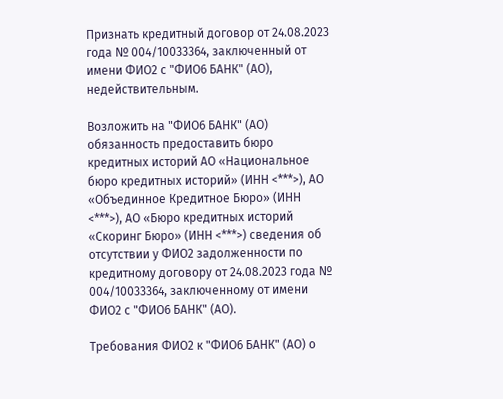Признать кредитный договор от 24.08.2023 года № 004/10033364, заключенный от имени ФИО2 с "ФИО6 БАНК" (АО), недействительным.

Возложить на "ФИО6 БАНК" (АО) обязанность предоставить бюро кредитных историй АО «Национальное бюро кредитных историй» (ИНН <***>), АО «Объединное Кредитное Бюро» (ИНН <***>), АО «Бюро кредитных историй «Скоринг Бюро» (ИНН <***>) сведения об отсутствии у ФИО2 задолженности по кредитному договору от 24.08.2023 года № 004/10033364, заключенному от имени ФИО2 с "ФИО6 БАНК" (АО).

Требования ФИО2 к "ФИО6 БАНК" (АО) о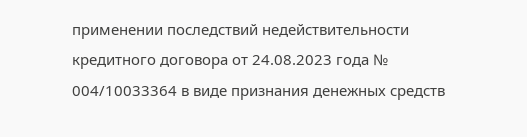применении последствий недействительности кредитного договора от 24.08.2023 года № 004/10033364 в виде признания денежных средств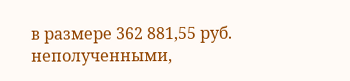в размере 362 881,55 руб. неполученными,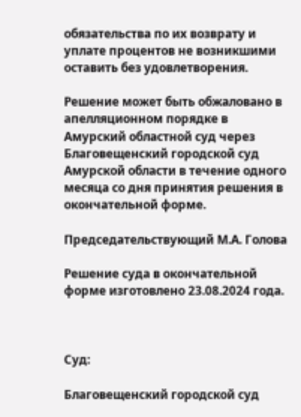обязательства по их возврату и уплате процентов не возникшими оставить без удовлетворения.

Решение может быть обжаловано в апелляционном порядке в Амурский областной суд через Благовещенский городской суд Амурской области в течение одного месяца со дня принятия решения в окончательной форме.

Председательствующий М.А. Голова

Решение суда в окончательной форме изготовлено 23.08.2024 года.



Суд:

Благовещенский городской суд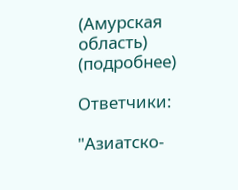(Амурская область) (подробнее)

Ответчики:

"Азиатско-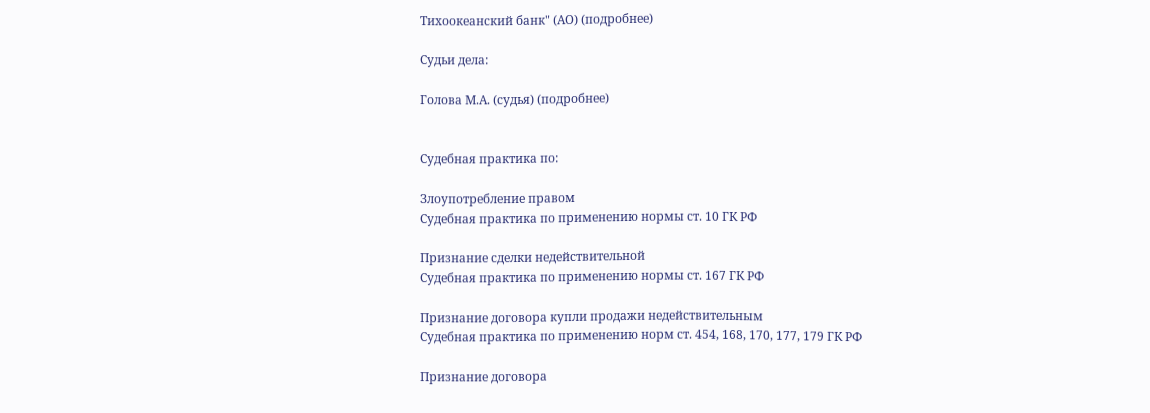Тихоокеанский банк" (АО) (подробнее)

Судьи дела:

Голова М.А. (судья) (подробнее)


Судебная практика по:

Злоупотребление правом
Судебная практика по применению нормы ст. 10 ГК РФ

Признание сделки недействительной
Судебная практика по применению нормы ст. 167 ГК РФ

Признание договора купли продажи недействительным
Судебная практика по применению норм ст. 454, 168, 170, 177, 179 ГК РФ

Признание договора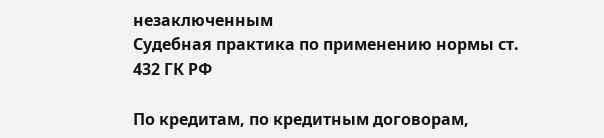незаключенным
Судебная практика по применению нормы ст. 432 ГК РФ

По кредитам, по кредитным договорам,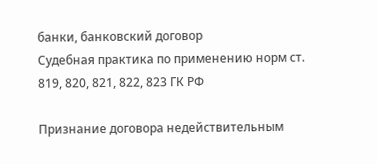банки, банковский договор
Судебная практика по применению норм ст. 819, 820, 821, 822, 823 ГК РФ

Признание договора недействительным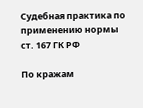Судебная практика по применению нормы ст. 167 ГК РФ

По кражам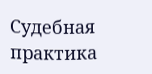Судебная практика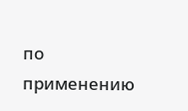по применению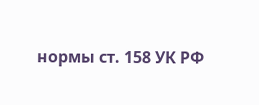нормы ст. 158 УК РФ